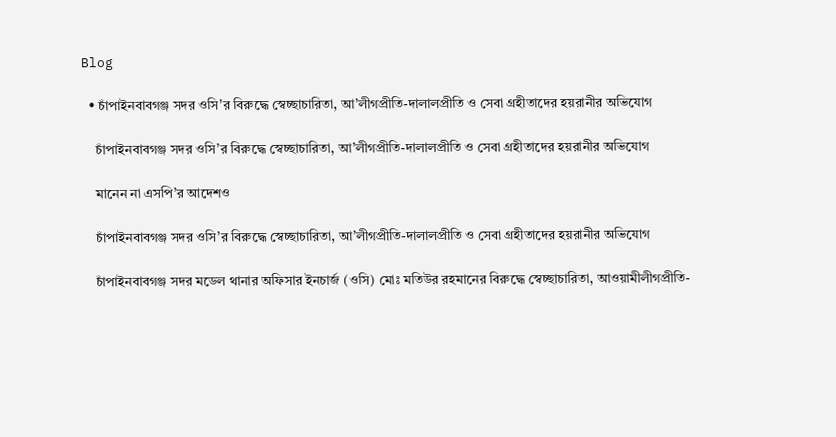Blog

  • চাঁপাইনবাবগঞ্জ সদর ওসি’র বিরুদ্ধে স্বেচ্ছাচারিতা, আ’লীগপ্রীতি-দালালপ্রীতি ও সেবা গ্রহীতাদের হয়রানীর অভিযোগ

    চাঁপাইনবাবগঞ্জ সদর ওসি’র বিরুদ্ধে স্বেচ্ছাচারিতা, আ’লীগপ্রীতি-দালালপ্রীতি ও সেবা গ্রহীতাদের হয়রানীর অভিযোগ

    মানেন না এসপি’র আদেশও

    চাঁপাইনবাবগঞ্জ সদর ওসি’র বিরুদ্ধে স্বেচ্ছাচারিতা, আ’লীগপ্রীতি-দালালপ্রীতি ও সেবা গ্রহীতাদের হয়রানীর অভিযোগ

    চাঁপাইনবাবগঞ্জ সদর মডেল থানার অফিসার ইনচার্জ (ওসি) মোঃ মতিউর রহমানের বিরুদ্ধে স্বেচ্ছাচারিতা, আওয়ামীলীগপ্রীতি-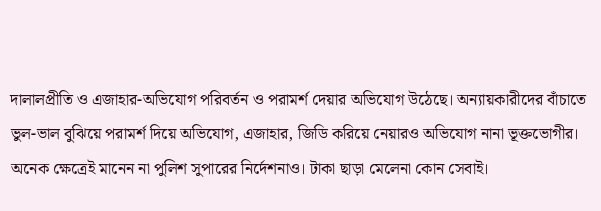দালালপ্রীতি ও এজাহার-অভিযোগ পরিবর্তন ও পরামর্শ দেয়ার অভিযোগ উঠেছে। অন্যায়কারীদের বাঁচাতে ভুল-ভাল বুঝিয়ে পরামর্শ দিয়ে অভিযোগ, এজাহার, জিডি করিয়ে নেয়ারও অভিযোগ নানা ভূক্তভোগীর। অনেক ক্ষেত্রেই মানেন না পুলিশ সুপারের নির্দেশনাও। টাকা ছাড়া মেলেনা কোন সেবাই।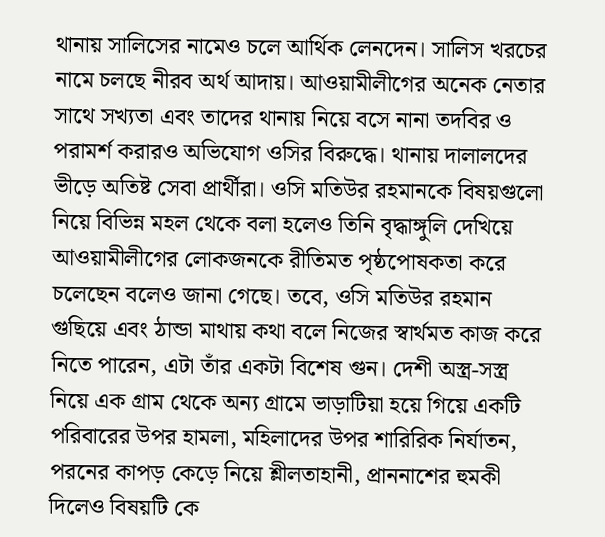থানায় সালিসের নামেও চলে আর্থিক লেনদেন। সালিস খরচের নামে চলছে নীরব অর্থ আদায়। আওয়ামীলীগের অনেক নেতার সাথে সখ্যতা এবং তাদের থানায় নিয়ে বসে নানা তদবির ও পরামর্শ করারও অভিযোগ ওসির বিরুদ্ধে। থানায় দালালদের ভীড়ে অতিষ্ট সেবা প্রার্থীরা। ওসি মতিউর রহমানকে বিষয়গুলো নিয়ে বিভিন্ন মহল থেকে বলা হলেও তিনি বৃদ্ধাঙ্গুলি দেখিয়ে আওয়ামীলীগের লোকজনকে রীতিমত পৃষ্ঠপোষকতা করে চলেছেন বলেও জানা গেছে। তবে, ওসি মতিউর রহমান গুছিয়ে এবং ঠান্ডা মাথায় কথা বলে নিজের স্বার্থমত কাজ করে নিতে পারেন, এটা তাঁর একটা বিশেষ গুন। দেশী অস্ত্র-সস্ত্র নিয়ে এক গ্রাম থেকে অন্য গ্রামে ভাড়াটিয়া হয়ে গিয়ে একটি পরিবারের উপর হামলা, মহিলাদের উপর শারিরিক নির্যাতন, পরনের কাপড় কেড়ে নিয়ে শ্লীলতাহানী, প্রাননাশের হুমকী দিলেও বিষয়টি কে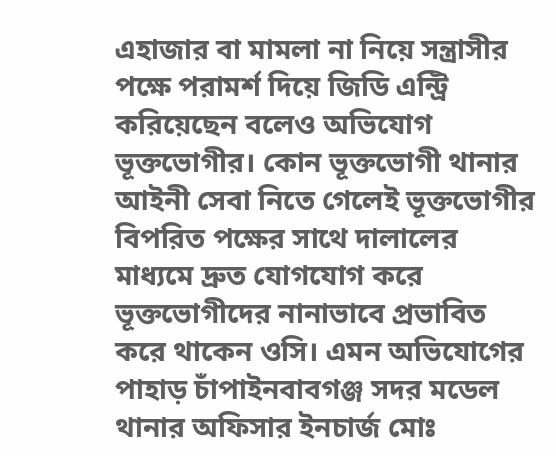এহাজার বা মামলা না নিয়ে সন্ত্রাসীর পক্ষে পরামর্শ দিয়ে জিডি এন্ট্রি করিয়েছেন বলেও অভিযোগ ভূক্তভোগীর। কোন ভূক্তভোগী থানার আইনী সেবা নিতে গেলেই ভূক্তভোগীর বিপরিত পক্ষের সাথে দালালের মাধ্যমে দ্রুত যোগযোগ করে ভূক্তভোগীদের নানাভাবে প্রভাবিত করে থাকেন ওসি। এমন অভিযোগের পাহাড় চাঁপাইনবাবগঞ্জ সদর মডেল থানার অফিসার ইনচার্জ মোঃ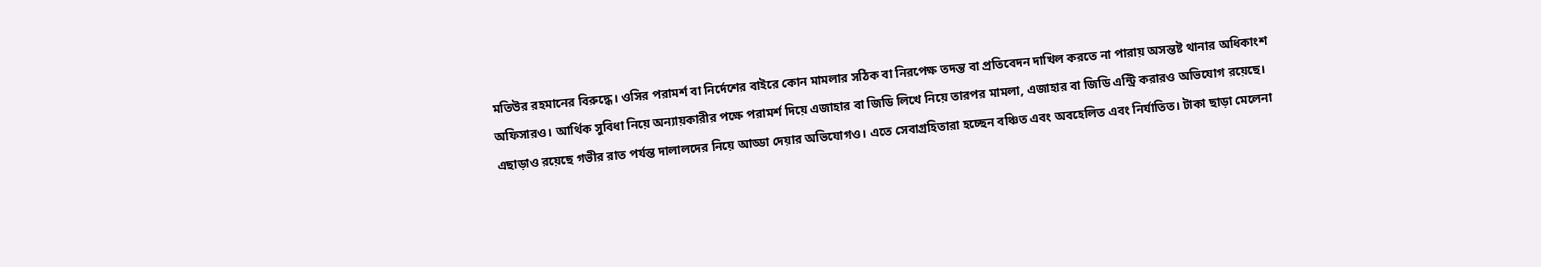মতিউর রহমানের বিরুদ্ধে। ওসির পরামর্শ বা নির্দেশের বাইরে কোন মামলার সঠিক বা নিরপেক্ষ তদন্ত বা প্রতিবেদন দাখিল করতে না পারায় অসন্তষ্ট থানার অধিকাংশ অফিসারও। আর্থিক সুবিধা নিয়ে অন্যায়কারীর পক্ষে পরামর্শ দিয়ে এজাহার বা জিডি লিখে নিয়ে তারপর মামলা, এজাহার বা জিডি এন্ট্রি করারও অভিযোগ রয়েছে। এছাড়াও রয়েছে গভীর রাত পর্যন্ত দালালদের নিয়ে আড্ডা দেয়ার অভিযোগও। এতে সেবাগ্রহিতারা হচ্ছেন বঞ্চিত এবং অবহেলিত এবং নির্যাতিত। টাকা ছাড়া মেলেনা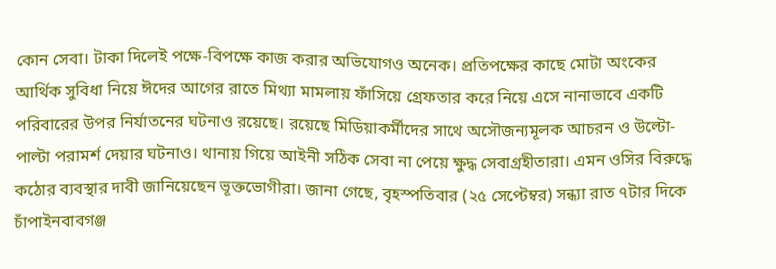কোন সেবা। টাকা দিলেই পক্ষে-বিপক্ষে কাজ করার অভিযোগও অনেক। প্রতিপক্ষের কাছে মোটা অংকের আর্থিক সুবিধা নিয়ে ঈদের আগের রাতে মিথ্যা মামলায় ফাঁসিয়ে গ্রেফতার করে নিয়ে এসে নানাভাবে একটি পরিবারের উপর নির্যাতনের ঘটনাও রয়েছে। রয়েছে মিডিয়াকর্মীদের সাথে অসৌজন্যমূলক আচরন ও উল্টো-পাল্টা পরামর্শ দেয়ার ঘটনাও। থানায় গিয়ে আইনী সঠিক সেবা না পেয়ে ক্ষুদ্ধ সেবাগ্রহীতারা। এমন ওসির বিরুদ্ধে কঠোর ব্যবস্থার দাবী জানিয়েছেন ভূক্তভোগীরা। জানা গেছে, বৃহস্পতিবার (২৫ সেপ্টেম্বর) সন্ধ্যা রাত ৭টার দিকে চাঁপাইনবাবগঞ্জ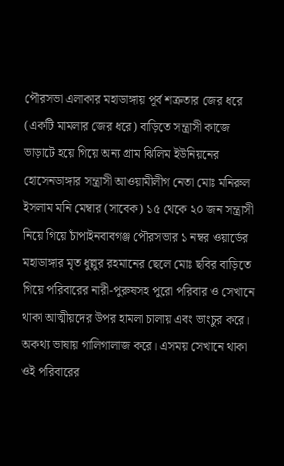পৌরসভা এলাকার মহাডাঙ্গায় পূর্ব শত্রুতার জের ধরে (একটি মামলার জের ধরে) বাড়িতে সন্ত্রাসী কাজে ভাড়াটে হয়ে গিয়ে অন্য গ্রাম ঝিলিম ইউনিয়নের হোসেনডাঙ্গার সন্ত্রাসী আওয়ামীলীগ নেতা মোঃ মনিরুল ইসলাম মনি মেম্বার (সাবেক) ১৫ থেকে ২০ জন সন্ত্রাসী নিয়ে গিয়ে চাঁপাইনবাবগঞ্জ পৌরসভার ১ নম্বর ওয়ার্ডের মহাডাঙ্গার মৃত ধুল্লুর রহমানের ছেলে মোঃ ছবির বাড়িতে গিয়ে পরিবারের নারী-পুরুষসহ পুরো পরিবার ও সেখানে থাকা আত্মীয়দের উপর হামলা চালায় এবং ভাংচুর করে। অকথ্য ভাষায় গালিগালাজ করে। এসময় সেখানে থাকা ওই পরিবারের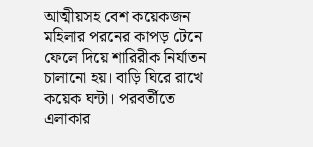আত্মীয়সহ বেশ কয়েকজন মহিলার পরনের কাপড় টেনে ফেলে দিয়ে শারিরীক নির্যাতন চালানো হয়। বাড়ি ঘিরে রাখে কয়েক ঘন্টা। পরবর্তীতে এলাকার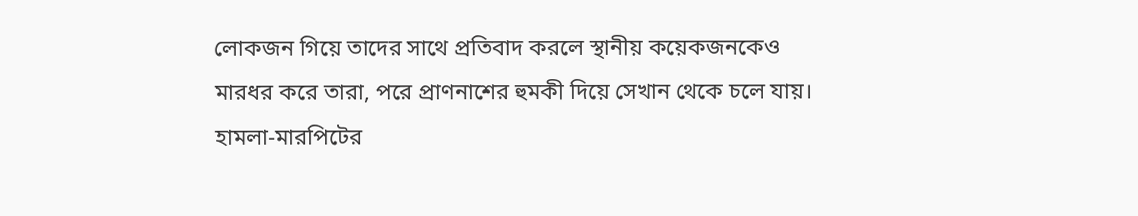লোকজন গিয়ে তাদের সাথে প্রতিবাদ করলে স্থানীয় কয়েকজনকেও মারধর করে তারা, পরে প্রাণনাশের হুমকী দিয়ে সেখান থেকে চলে যায়। হামলা-মারপিটের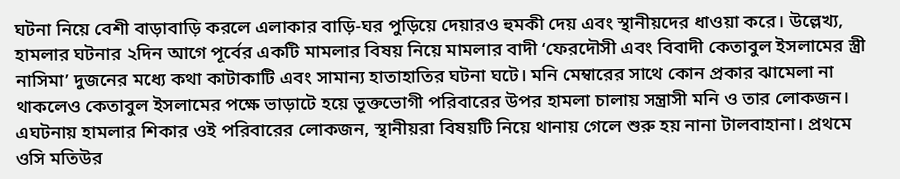ঘটনা নিয়ে বেশী বাড়াবাড়ি করলে এলাকার বাড়ি-ঘর পুড়িয়ে দেয়ারও হুমকী দেয় এবং স্থানীয়দের ধাওয়া করে। উল্লেখ্য, হামলার ঘটনার ২দিন আগে পূর্বের একটি মামলার বিষয় নিয়ে মামলার বাদী ‘ফেরদৌসী এবং বিবাদী কেতাবুল ইসলামের স্ত্রী নাসিমা’ দুজনের মধ্যে কথা কাটাকাটি এবং সামান্য হাতাহাতির ঘটনা ঘটে। মনি মেম্বারের সাথে কোন প্রকার ঝামেলা না থাকলেও কেতাবুল ইসলামের পক্ষে ভাড়াটে হয়ে ভূক্তভোগী পরিবারের উপর হামলা চালায় সন্ত্রাসী মনি ও তার লোকজন। এঘটনায় হামলার শিকার ওই পরিবারের লোকজন, স্থানীয়রা বিষয়টি নিয়ে থানায় গেলে শুরু হয় নানা টালবাহানা। প্রথমে ওসি মতিউর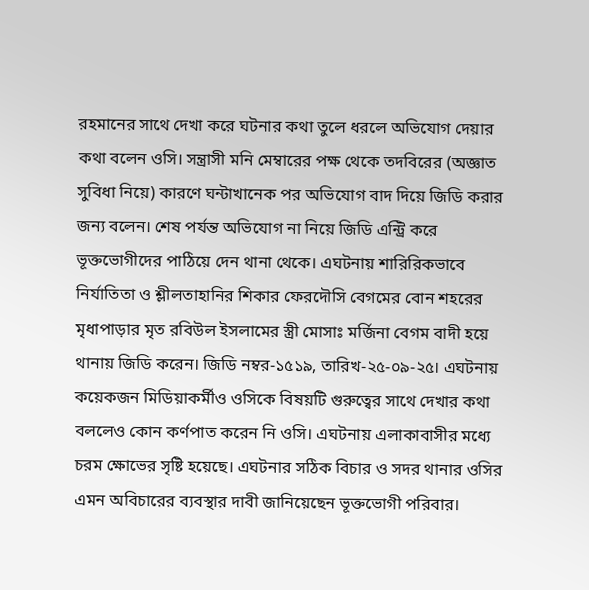রহমানের সাথে দেখা করে ঘটনার কথা তুলে ধরলে অভিযোগ দেয়ার কথা বলেন ওসি। সন্ত্রাসী মনি মেম্বারের পক্ষ থেকে তদবিরের (অজ্ঞাত সুবিধা নিয়ে) কারণে ঘন্টাখানেক পর অভিযোগ বাদ দিয়ে জিডি করার জন্য বলেন। শেষ পর্যন্ত অভিযোগ না নিয়ে জিডি এন্ট্রি করে ভূক্তভোগীদের পাঠিয়ে দেন থানা থেকে। এঘটনায় শারিরিকভাবে নির্যাতিতা ও শ্লীলতাহানির শিকার ফেরদৌসি বেগমের বোন শহরের মৃধাপাড়ার মৃত রবিউল ইসলামের স্ত্রী মোসাঃ মর্জিনা বেগম বাদী হয়ে থানায় জিডি করেন। জিডি নম্বর-১৫১৯, তারিখ-২৫-০৯-২৫। এঘটনায় কয়েকজন মিডিয়াকর্মীও ওসিকে বিষয়টি গুরুত্বের সাথে দেখার কথা বললেও কোন কর্ণপাত করেন নি ওসি। এঘটনায় এলাকাবাসীর মধ্যে চরম ক্ষোভের সৃষ্টি হয়েছে। এঘটনার সঠিক বিচার ও সদর থানার ওসির এমন অবিচারের ব্যবস্থার দাবী জানিয়েছেন ভূক্তভোগী পরিবার।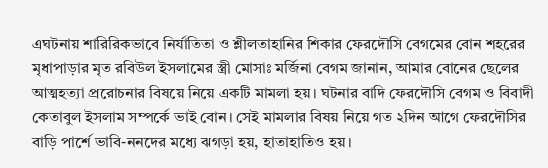এঘটনায় শারিরিকভাবে নির্যাতিতা ও শ্লীলতাহানির শিকার ফেরদৌসি বেগমের বোন শহরের মৃধাপাড়ার মৃত রবিউল ইসলামের স্ত্রী মোসাঃ মর্জিনা বেগম জানান, আমার বোনের ছেলের আত্মহত্যা প্ররোচনার বিষয়ে নিয়ে একটি মামলা হয়। ঘটনার বাদি ফেরদৌসি বেগম ও বিবাদী কেতাবুল ইসলাম সম্পর্কে ভাই বোন। সেই মামলার বিষয় নিয়ে গত ২দিন আগে ফেরদৌসির বাড়ি পার্শে ভাবি-ননদের মধ্যে ঝগড়া হয়, হাতাহাতিও হয়।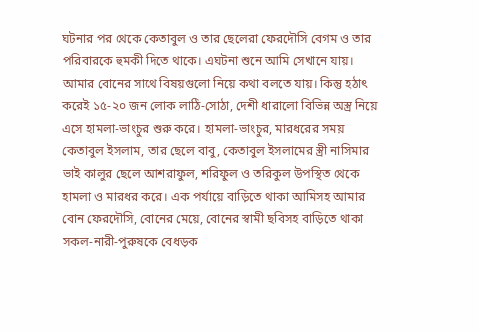ঘটনার পর থেকে কেতাবুল ও তার ছেলেরা ফেরদৌসি বেগম ও তার পরিবারকে হুমকী দিতে থাকে। এঘটনা শুনে আমি সেখানে যায়। আমার বোনের সাথে বিষয়গুলো নিয়ে কথা বলতে যায়। কিন্তু হঠাৎ করেই ১৫-২০ জন লোক লাঠি-সোঠা, দেশী ধারালো বিভিন্ন অস্ত্র নিয়ে এসে হামলা-ভাংচুর শুরু করে। হামলা-ভাংচুর, মারধরের সময় কেতাবুল ইসলাম, তার ছেলে বাবু, কেতাবুল ইসলামের স্ত্রী নাসিমার ভাই কালুর ছেলে আশরাফুল, শরিফুল ও তরিকুল উপস্থিত থেকে হামলা ও মারধর করে। এক পর্যায়ে বাড়িতে থাকা আমিসহ আমার বোন ফেরদৌসি, বোনের মেয়ে, বোনের স্বামী ছবিসহ বাড়িতে থাকা সকল-নারী-পুরুষকে বেধড়ক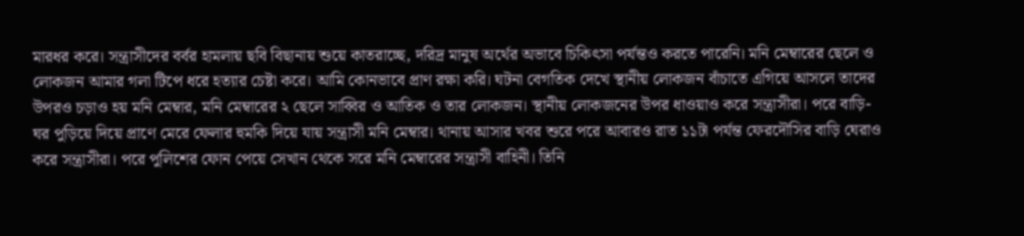মারধর করে। সন্ত্রাসীদের বর্বর হামলায় ছবি বিছানায় শুয়ে কাতরাচ্ছে, দরিদ্র মানুষ অর্থের অভাবে চিকিৎসা পর্যন্তও করতে পারেনি। মনি মেম্বারের ছেলে ও লোকজন আমার গলা টিপে ধরে হত্যার চেষ্টা করে। আমি কোনভাবে প্রাণ রক্ষা করি। ঘটনা বেগতিক দেখে স্থানীয় লোকজন বাঁচাতে এগিয়ে আসলে তাদের উপরও চড়াও হয় মনি মেম্বার, মনি মেম্বারের ২ ছেলে সাব্বির ও আতিক ও তার লোকজন। স্থানীয় লোকজনের উপর ধাওয়াও করে সন্ত্রাসীরা। পরে বাড়ি-ঘর পুড়িয়ে দিয়ে প্রাণে মেরে ফেলার হুমকি দিয়ে যায় সন্ত্রাসী মনি মেম্বার। থানায় আসার খবর শুরে পরে আবারও রাত ১১টা পর্যন্ত ফেরদৌসির বাড়ি ঘেরাও করে সন্ত্রাসীরা। পরে পুলিশের ফোন পেয়ে সেখান থেকে সরে মনি মেম্বারের সন্ত্রাসী বাহিনী। তিনি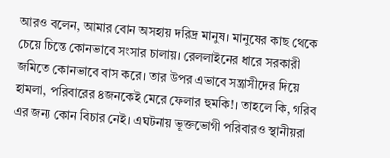আরও বলেন, আমার বোন অসহায় দরিদ্র মানুষ। মানুষের কাছ থেকে চেয়ে চিন্তে কোনভাবে সংসার চালায়। রেললাইনের ধারে সরকারী জমিতে কোনভাবে বাস করে। তার উপর এভাবে সন্ত্রাসীদের দিয়ে হামলা, পরিবারের ৪জনকেই মেরে ফেলার হুমকি!। তাহলে কি, গরিব এর জন্য কোন বিচার নেই। এঘটনায় ভূক্তভোগী পরিবারও স্থানীয়রা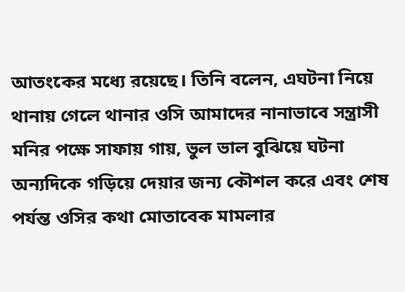আতংকের মধ্যে রয়েছে। তিনি বলেন, এঘটনা নিয়ে থানায় গেলে থানার ওসি আমাদের নানাভাবে সন্ত্রাসী মনির পক্ষে সাফায় গায়, ভুল ভাল বুঝিয়ে ঘটনা অন্যদিকে গড়িয়ে দেয়ার জন্য কৌশল করে এবং শেষ পর্যন্ত ওসির কথা মোতাবেক মামলার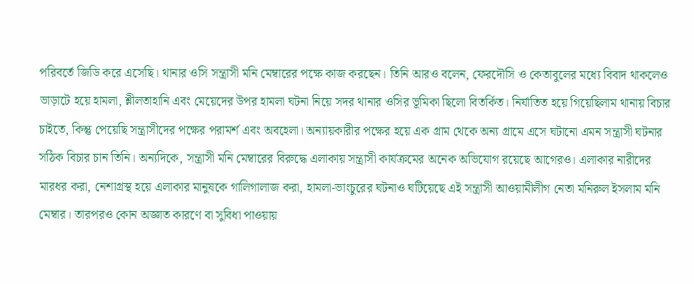পরিবর্তে জিডি করে এসেছি। থানার ওসি সন্ত্রাসী মনি মেম্বারের পক্ষে কাজ করছেন। তিনি আরও বলেন, ফেরদৌসি ও কেতাবুলের মধ্যে বিবাদ থাকলেও ভাড়াটে হয়ে হামলা, শ্লীলতাহানি এবং মেয়েদের উপর হামলা ঘটনা নিয়ে সদর থানার ওসির ভূমিকা ছিলো বিতর্কিত। নির্যাতিত হয়ে গিয়েছিলাম থানায় বিচার চাইতে, কিন্তু পেয়েছি সন্ত্রাসীদের পক্ষের পরামর্শ এবং অবহেলা। অন্যায়কারীর পক্ষের হয়ে এক গ্রাম থেকে অন্য গ্রামে এসে ঘটানো এমন সন্ত্রাসী ঘটনার সঠিক বিচার চান তিনি। অন্যদিকে, সন্ত্রাসী মনি মেম্বারের বিরুদ্ধে এলাকায় সন্ত্রাসী কার্যক্রমের অনেক অভিযোগ রয়েছে আগেরও। এলাকার নারীদের মারধর করা, নেশাগ্রস্থ হয়ে এলাকার মানুষকে গালিগালাজ করা, হামলা-ভাংচুরের ঘটনাও ঘটিয়েছে এই সন্ত্রাসী আওয়ামীলীগ নেতা মনিরুল ইসলাম মনি মেম্বার। তারপরও কোন অজ্ঞাত কারণে বা সুবিধা পাওয়ায়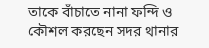তাকে বাঁচাতে নানা ফন্দি ও কৌশল করছেন সদর থানার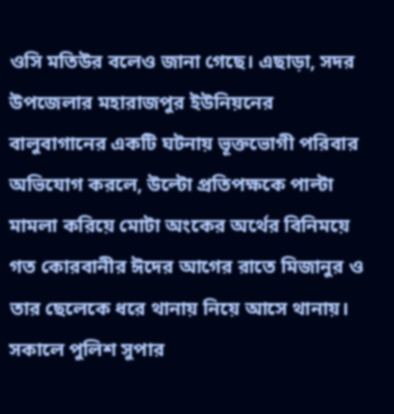ওসি মতিউর বলেও জানা গেছে। এছাড়া, সদর উপজেলার মহারাজপুর ইউনিয়নের বালুবাগানের একটি ঘটনায় ভূক্তভোগী পরিবার অভিযোগ করলে, উল্টো প্রতিপক্ষকে পাল্টা মামলা করিয়ে মোটা অংকের অর্থের বিনিময়ে গত কোরবানীর ঈদের আগের রাতে মিজানুর ও তার ছেলেকে ধরে থানায় নিয়ে আসে থানায়। সকালে পুলিশ সুপার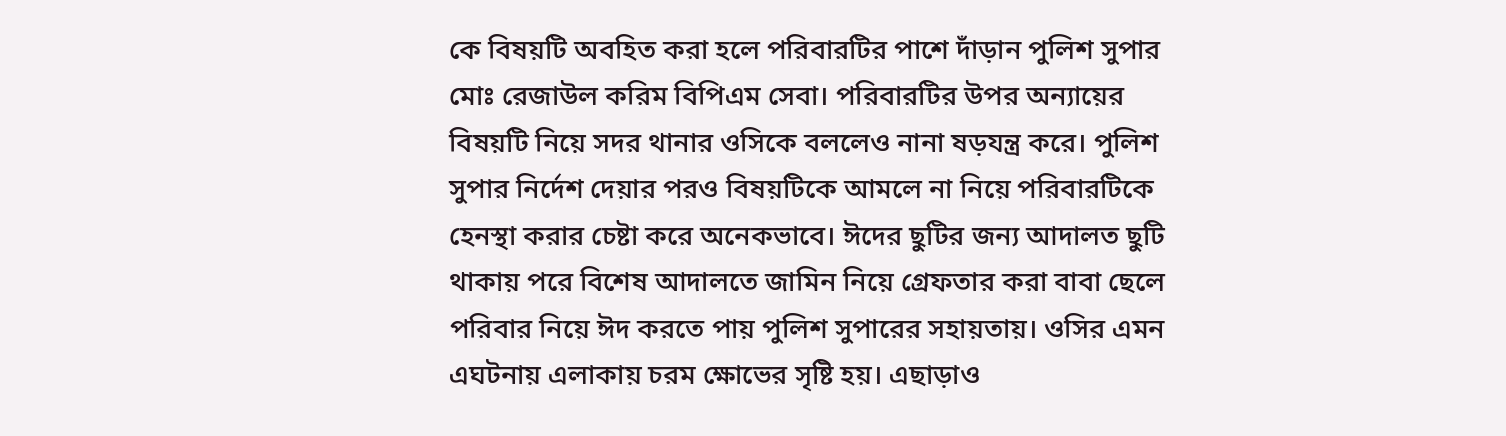কে বিষয়টি অবহিত করা হলে পরিবারটির পাশে দাঁড়ান পুলিশ সুপার মোঃ রেজাউল করিম বিপিএম সেবা। পরিবারটির উপর অন্যায়ের বিষয়টি নিয়ে সদর থানার ওসিকে বললেও নানা ষড়যন্ত্র করে। পুলিশ সুপার নির্দেশ দেয়ার পরও বিষয়টিকে আমলে না নিয়ে পরিবারটিকে হেনস্থা করার চেষ্টা করে অনেকভাবে। ঈদের ছুটির জন্য আদালত ছুটি থাকায় পরে বিশেষ আদালতে জামিন নিয়ে গ্রেফতার করা বাবা ছেলে পরিবার নিয়ে ঈদ করতে পায় পুলিশ সুপারের সহায়তায়। ওসির এমন এঘটনায় এলাকায় চরম ক্ষোভের সৃষ্টি হয়। এছাড়াও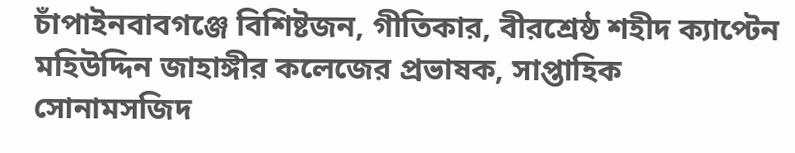চাঁপাইনবাবগঞ্জে বিশিষ্টজন, গীতিকার, বীরশ্রেষ্ঠ শহীদ ক্যাপ্টেন মহিউদ্দিন জাহাঙ্গীর কলেজের প্রভাষক, সাপ্তাহিক সোনামসজিদ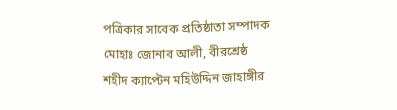পত্রিকার সাবেক প্রতিষ্ঠাতা সম্পাদক মোহাঃ জোনাব আলী, বীরশ্রেষ্ঠ শহীদ ক্যাপ্টেন মহিউদ্দিন জাহাঙ্গীর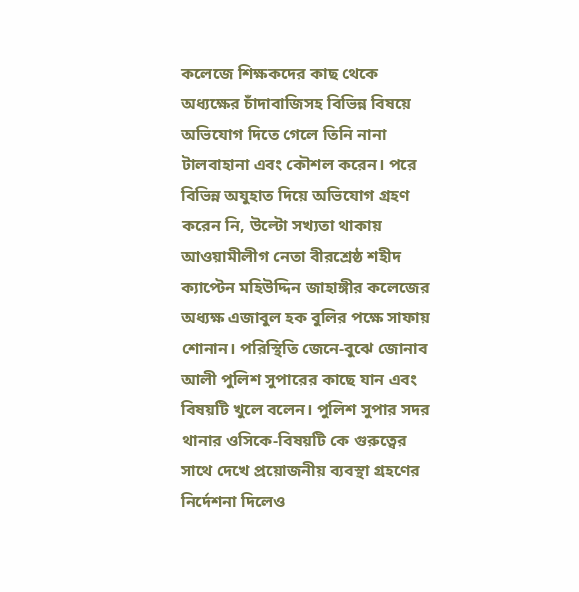কলেজে শিক্ষকদের কাছ থেকে অধ্যক্ষের চাঁদাবাজিসহ বিভিন্ন বিষয়ে অভিযোগ দিতে গেলে তিনি নানা টালবাহানা এবং কৌশল করেন। পরে বিভিন্ন অযুহাত দিয়ে অভিযোগ গ্রহণ করেন নি, উল্টো সখ্যতা থাকায় আওয়ামীলীগ নেতা বীরশ্রেষ্ঠ শহীদ ক্যাপ্টেন মহিউদ্দিন জাহাঙ্গীর কলেজের অধ্যক্ষ এজাবুল হক বুলির পক্ষে সাফায় শোনান। পরিস্থিতি জেনে-বুঝে জোনাব আলী পুলিশ সুপারের কাছে যান এবং বিষয়টি খুলে বলেন। পুলিশ সুপার সদর থানার ওসিকে-বিষয়টি কে গুরুত্বের সাথে দেখে প্রয়োজনীয় ব্যবস্থা গ্রহণের নির্দেশনা দিলেও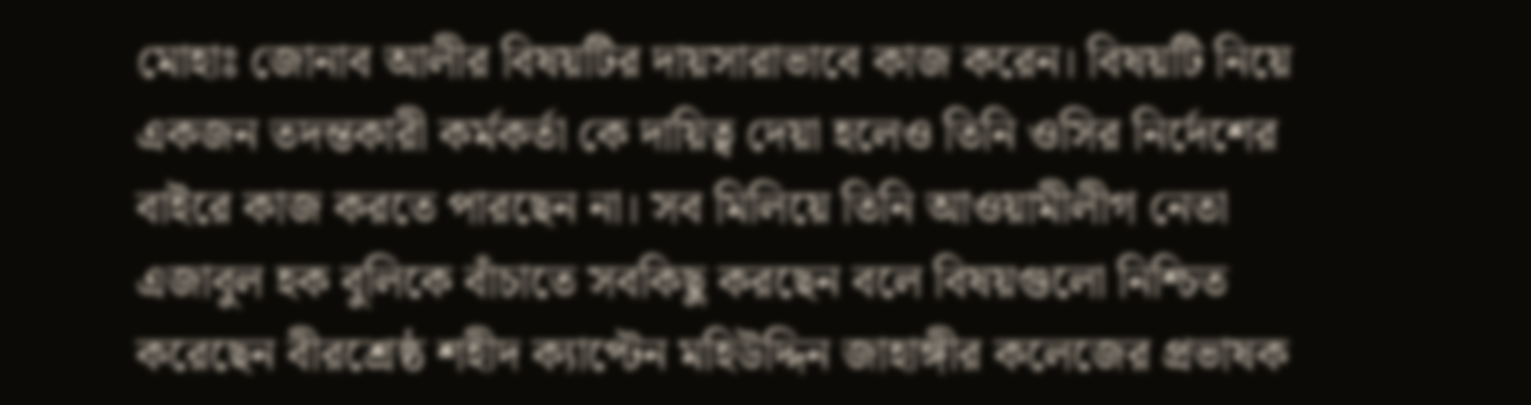মোহাঃ জোনাব আলীর বিষয়টির দায়সারাভাবে কাজ করেন। বিষয়টি নিয়ে একজন তদন্তকারী কর্মকর্তা কে দায়িত্ব দেয়া হলেও তিনি ওসির নির্দেশের বাইরে কাজ করতে পারছেন না। সব মিলিয়ে তিনি আওয়ামীলীগ নেতা এজাবুল হক বুলিকে বাঁচাতে সবকিছু করছেন বলে বিষয়গুলো নিশ্চিত করেছেন বীরশ্রেষ্ঠ শহীদ ক্যাপ্টেন মহিউদ্দিন জাহাঙ্গীর কলেজের প্রভাষক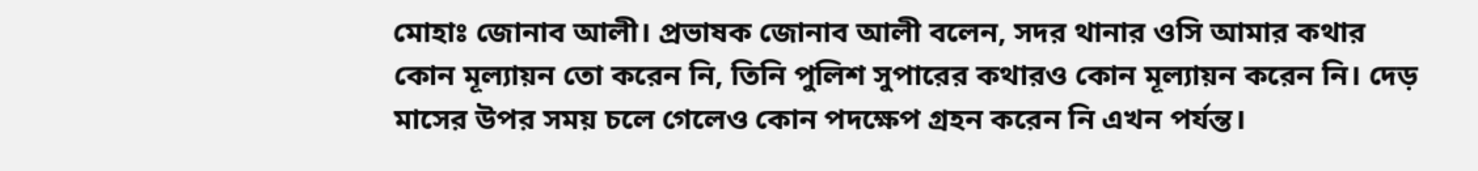মোহাঃ জোনাব আলী। প্রভাষক জোনাব আলী বলেন, সদর থানার ওসি আমার কথার কোন মূল্যায়ন তো করেন নি, তিনি পুলিশ সুপারের কথারও কোন মূল্যায়ন করেন নি। দেড় মাসের উপর সময় চলে গেলেও কোন পদক্ষেপ গ্রহন করেন নি এখন পর্যন্ত।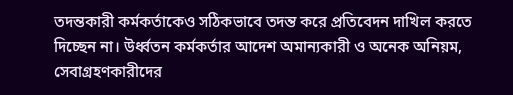তদন্তকারী কর্মকর্তাকেও সঠিকভাবে তদন্ত করে প্রতিবেদন দাখিল করতে দিচ্ছেন না। উর্ধ্বতন কর্মকর্তার আদেশ অমান্যকারী ও অনেক অনিয়ম, সেবাগ্রহণকারীদের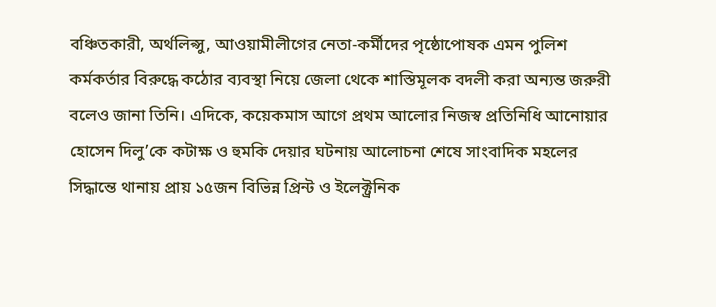বঞ্চিতকারী, অর্থলিপ্সু, আওয়ামীলীগের নেতা-কর্মীদের পৃষ্ঠোপোষক এমন পুলিশ কর্মকর্তার বিরুদ্ধে কঠোর ব্যবস্থা নিয়ে জেলা থেকে শাস্তিমূলক বদলী করা অন্যন্ত জরুরী বলেও জানা তিনি। এদিকে, কয়েকমাস আগে প্রথম আলোর নিজস্ব প্রতিনিধি আনোয়ার হোসেন দিলু’কে কটাক্ষ ও হুমকি দেয়ার ঘটনায় আলোচনা শেষে সাংবাদিক মহলের সিদ্ধান্তে থানায় প্রায় ১৫জন বিভিন্ন প্রিন্ট ও ইলেক্ট্রনিক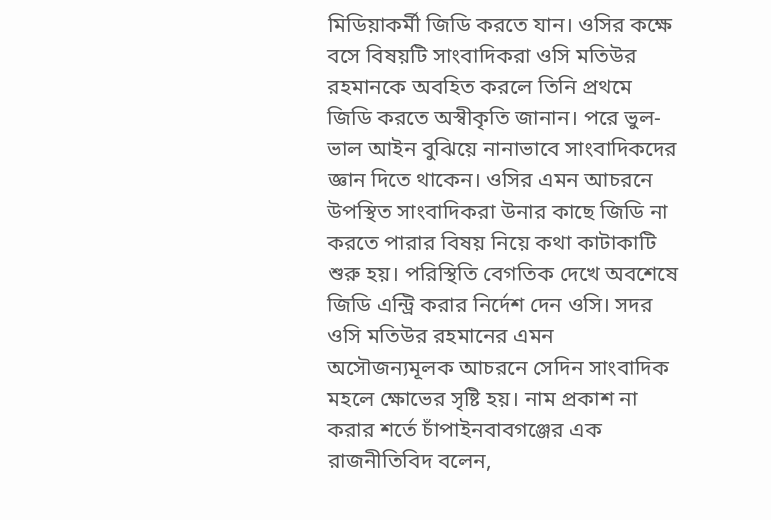মিডিয়াকর্মী জিডি করতে যান। ওসির কক্ষে বসে বিষয়টি সাংবাদিকরা ওসি মতিউর রহমানকে অবহিত করলে তিনি প্রথমে জিডি করতে অস্বীকৃতি জানান। পরে ভুল-ভাল আইন বুঝিয়ে নানাভাবে সাংবাদিকদের জ্ঞান দিতে থাকেন। ওসির এমন আচরনে উপস্থিত সাংবাদিকরা উনার কাছে জিডি না করতে পারার বিষয় নিয়ে কথা কাটাকাটি শুরু হয়। পরিস্থিতি বেগতিক দেখে অবশেষে জিডি এন্ট্রি করার নির্দেশ দেন ওসি। সদর ওসি মতিউর রহমানের এমন অসৌজন্যমূলক আচরনে সেদিন সাংবাদিক মহলে ক্ষোভের সৃষ্টি হয়। নাম প্রকাশ না করার শর্তে চাঁপাইনবাবগঞ্জের এক রাজনীতিবিদ বলেন,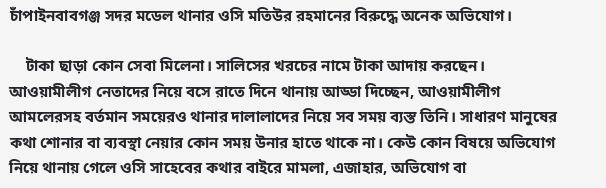চাঁপাইনবাবগঞ্জ সদর মডেল থানার ওসি মতিউর রহমানের বিরুদ্ধে অনেক অভিযোগ।

    টাকা ছাড়া কোন সেবা মিলেনা। সালিসের খরচের নামে টাকা আদায় করছেন। আওয়ামীলীগ নেতাদের নিয়ে বসে রাতে দিনে থানায় আড্ডা দিচ্ছেন, আওয়ামীলীগ আমলেরসহ বর্তমান সময়েরও থানার দালালাদের নিয়ে সব সময় ব্যস্ত তিনি। সাধারণ মানুষের কথা শোনার বা ব্যবস্থা নেয়ার কোন সময় উনার হাতে থাকে না। কেউ কোন বিষয়ে অভিযোগ নিয়ে থানায় গেলে ওসি সাহেবের কথার বাইরে মামলা, এজাহার, অভিযোগ বা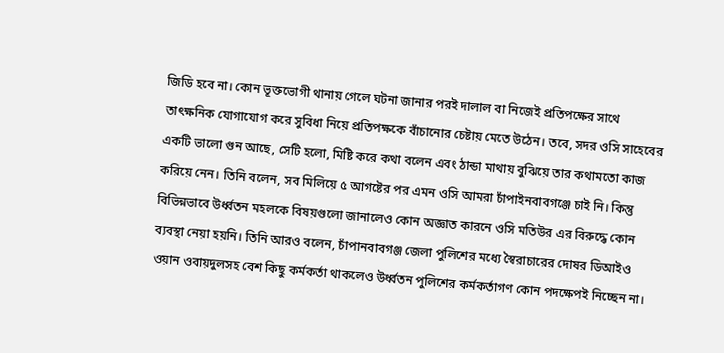জিডি হবে না। কোন ভূক্তভোগী থানায় গেলে ঘটনা জানার পরই দালাল বা নিজেই প্রতিপক্ষের সাথে তাৎক্ষনিক যোগাযোগ করে সুবিধা নিয়ে প্রতিপক্ষকে বাঁচানোর চেষ্টায় মেতে উঠেন। তবে, সদর ওসি সাহেবের একটি ভালো গুন আছে, সেটি হলো, মিষ্টি করে কথা বলেন এবং ঠান্ডা মাথায় বুঝিয়ে তার কথামতো কাজ করিয়ে নেন। তিনি বলেন, সব মিলিয়ে ৫ আগষ্টের পর এমন ওসি আমরা চাঁপাইনবাবগঞ্জে চাই নি। কিন্তু বিভিন্নভাবে উর্ধ্বতন মহলকে বিষয়গুলো জানালেও কোন অজ্ঞাত কারনে ওসি মতিউর এর বিরুদ্ধে কোন ব্যবস্থা নেয়া হয়নি। তিনি আরও বলেন, চাঁপানবাবগঞ্জ জেলা পুলিশের মধ্যে স্বৈরাচারের দোষর ডিআইও ওয়ান ওবায়দুলসহ বেশ কিছু কর্মকর্তা থাকলেও উর্ধ্বতন পুলিশের কর্মকর্তাগণ কোন পদক্ষেপই নিচ্ছেন না।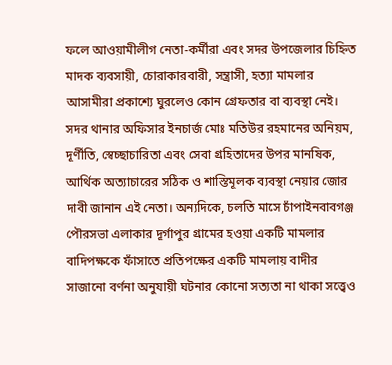ফলে আওয়ামীলীগ নেতা-কর্মীরা এবং সদর উপজেলার চিহ্নিত মাদক ব্যবসায়ী, চোরাকারবারী, সন্ত্রাসী, হত্যা মামলার আসামীরা প্রকাশ্যে ঘুরলেও কোন গ্রেফতার বা ব্যবস্থা নেই। সদর থানার অফিসার ইনচার্জ মোঃ মতিউর রহমানের অনিয়ম, দূর্ণীতি, স্বেচ্ছাচারিতা এবং সেবা গ্রহিতাদের উপর মানষিক, আর্থিক অত্যাচারের সঠিক ও শাস্তিমূলক ব্যবস্থা নেয়ার জোর দাবী জানান এই নেতা। অন্যদিকে, চলতি মাসে চাঁপাইনবাবগঞ্জ পৌরসভা এলাকার দূর্গাপুর গ্রামের হওয়া একটি মামলার বাদিপক্ষকে ফাঁসাতে প্রতিপক্ষের একটি মামলায় বাদীর সাজানো বর্ণনা অনুযায়ী ঘটনার কোনো সত্যতা না থাকা সত্ত্বেও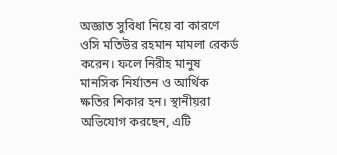অজ্ঞাত সুবিধা নিয়ে বা কারণে ওসি মতিউর রহমান মামলা রেকর্ড করেন। ফলে নিরীহ মানুষ মানসিক নির্যাতন ও আর্থিক ক্ষতির শিকার হন। স্থানীয়রা অভিযোগ করছেন, এটি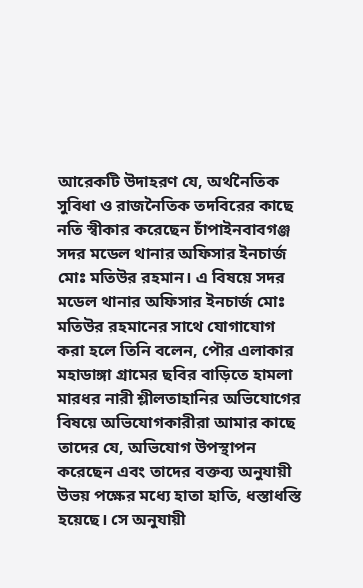আরেকটি উদাহরণ যে, অর্থনৈতিক সুবিধা ও রাজনৈতিক তদবিরের কাছে নতি স্বীকার করেছেন চাঁপাইনবাবগঞ্জ সদর মডেল থানার অফিসার ইনচার্জ মোঃ মতিউর রহমান। এ বিষয়ে সদর মডেল থানার অফিসার ইনচার্জ মোঃ মতিউর রহমানের সাথে যোগাযোগ করা হলে তিনি বলেন, পৌর এলাকার মহাডাঙ্গা গ্রামের ছবির বাড়িতে হামলা মারধর নারী শ্লীলতাহানির অভিযোগের বিষয়ে অভিযোগকারীরা আমার কাছে তাদের যে, অভিযোগ উপস্থাপন করেছেন এবং তাদের বক্তব্য অনুযায়ী উভয় পক্ষের মধ্যে হাতা হাতি, ধস্তাধস্তি হয়েছে। সে অনুযায়ী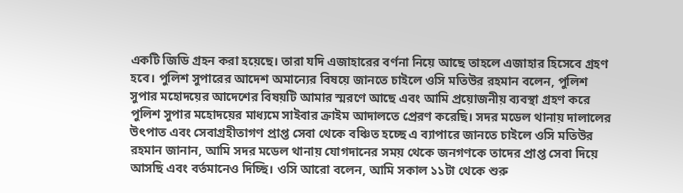একটি জিডি গ্রহন করা হয়েছে। তারা যদি এজাহারের বর্ণনা নিয়ে আছে তাহলে এজাহার হিসেবে গ্রহণ হবে। পুলিশ সুপারের আদেশ অমান্যের বিষয়ে জানতে চাইলে ওসি মতিউর রহমান বলেন, পুলিশ সুপার মহোদয়ের আদেশের বিষয়টি আমার স্মরণে আছে এবং আমি প্রয়োজনীয় ব্যবস্থা গ্রহণ করে পুলিশ সুপার মহোদয়ের মাধ্যমে সাইবার ক্রাইম আদালতে প্রেরণ করেছি। সদর মডেল থানায় দালালের উৎপাত এবং সেবাগ্রহীতাগণ প্রাপ্ত সেবা থেকে বঞ্চিত হচ্ছে এ ব্যাপারে জানতে চাইলে ওসি মতিউর রহমান জানান, আমি সদর মডেল থানায় যোগদানের সময় থেকে জনগণকে তাদের প্রাপ্ত সেবা দিয়ে আসছি এবং বর্তমানেও দিচ্ছি। ওসি আরো বলেন, আমি সকাল ১১টা থেকে শুরু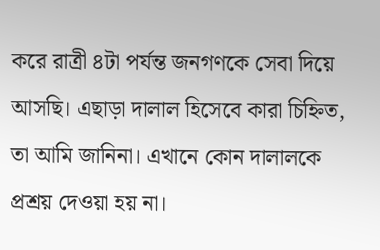করে রাত্রী ৪টা পর্যন্ত জনগণকে সেবা দিয়ে আসছি। এছাড়া দালাল হিসেবে কারা চিহ্নিত, তা আমি জানিনা। এখানে কোন দালালকে প্রশ্রয় দেওয়া হয় না।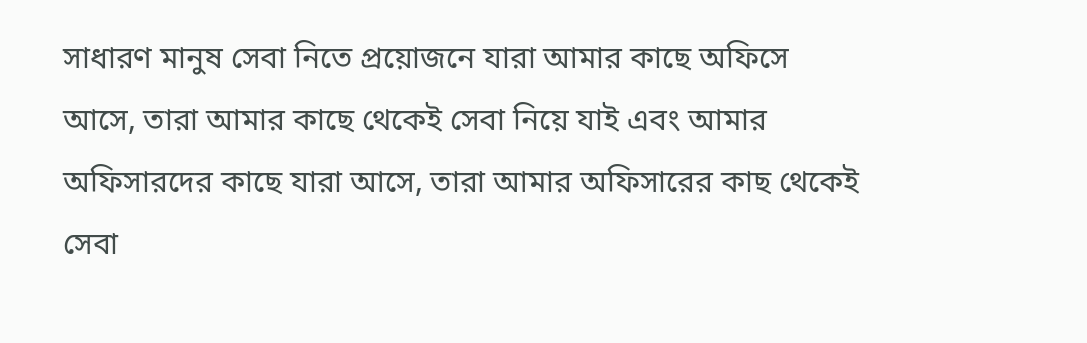সাধারণ মানুষ সেবা নিতে প্রয়োজনে যারা আমার কাছে অফিসে আসে, তারা আমার কাছে থেকেই সেবা নিয়ে যাই এবং আমার অফিসারদের কাছে যারা আসে, তারা আমার অফিসারের কাছ থেকেই সেবা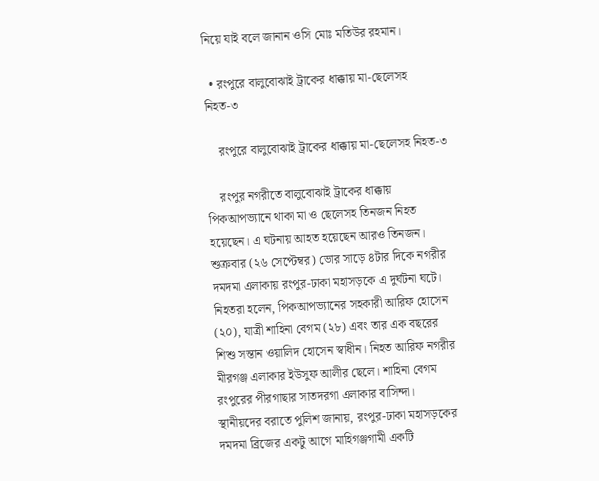নিয়ে যাই বলে জানান ওসি মোঃ মতিউর রহমান।

  • রংপুরে বালুবোঝাই ট্রাকের ধাক্কায় মা-ছেলেসহ নিহত-৩

    রংপুরে বালুবোঝাই ট্রাকের ধাক্কায় মা-ছেলেসহ নিহত-৩

    রংপুর নগরীতে বালুবোঝাই ট্রাকের ধাক্কায় পিকআপভ্যানে থাকা মা ও ছেলেসহ তিনজন নিহত হয়েছেন। এ ঘটনায় আহত হয়েছেন আরও তিনজন। শুক্রবার (২৬ সেপ্টেম্বর) ভোর সাড়ে ৪টার দিকে নগরীর দমদমা এলাকায় রংপুর-ঢাকা মহাসড়কে এ দুর্ঘটনা ঘটে। নিহতরা হলেন, পিকআপভ্যানের সহকারী আরিফ হোসেন (২০), যাত্রী শাহিনা বেগম (২৮) এবং তার এক বছরের শিশু সন্তান ওয়ালিদ হোসেন স্বাধীন। নিহত আরিফ নগরীর মীরগঞ্জ এলাকার ইউসুফ আলীর ছেলে। শাহিনা বেগম রংপুরের পীরগাছার সাতদরগা এলাকার বাসিন্দা। স্থানীয়দের বরাতে পুলিশ জানায়, রংপুর-ঢাকা মহাসড়কের দমদমা ব্রিজের একটু আগে মাহিগঞ্জগামী একটি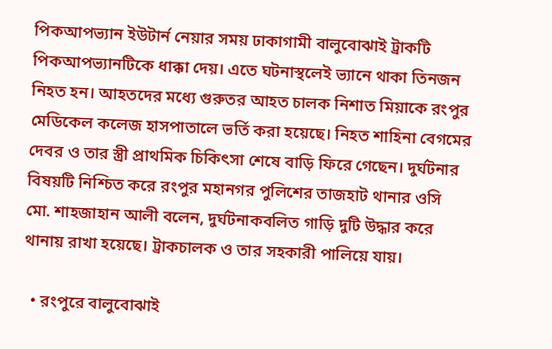পিকআপভ্যান ইউটার্ন নেয়ার সময় ঢাকাগামী বালুবোঝাই ট্রাকটি পিকআপভ্যানটিকে ধাক্কা দেয়। এতে ঘটনাস্থলেই ভ্যানে থাকা তিনজন নিহত হন। আহতদের মধ্যে গুরুতর আহত চালক নিশাত মিয়াকে রংপুর মেডিকেল কলেজ হাসপাতালে ভর্তি করা হয়েছে। নিহত শাহিনা বেগমের দেবর ও তার স্ত্রী প্রাথমিক চিকিৎসা শেষে বাড়ি ফিরে গেছেন। দুর্ঘটনার বিষয়টি নিশ্চিত করে রংপুর মহানগর পুলিশের তাজহাট থানার ওসি মো. শাহজাহান আলী বলেন, দুর্ঘটনাকবলিত গাড়ি দুটি উদ্ধার করে থানায় রাখা হয়েছে। ট্রাকচালক ও তার সহকারী পালিয়ে যায়।

  • রংপুরে বালুবোঝাই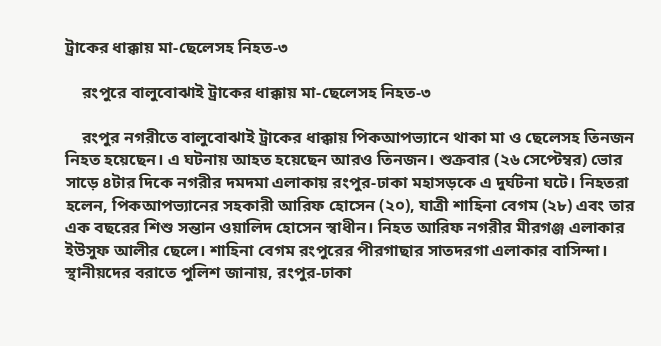ট্রাকের ধাক্কায় মা-ছেলেসহ নিহত-৩

    রংপুরে বালুবোঝাই ট্রাকের ধাক্কায় মা-ছেলেসহ নিহত-৩

    রংপুর নগরীতে বালুবোঝাই ট্রাকের ধাক্কায় পিকআপভ্যানে থাকা মা ও ছেলেসহ তিনজন নিহত হয়েছেন। এ ঘটনায় আহত হয়েছেন আরও তিনজন। শুক্রবার (২৬ সেপ্টেম্বর) ভোর সাড়ে ৪টার দিকে নগরীর দমদমা এলাকায় রংপুর-ঢাকা মহাসড়কে এ দুর্ঘটনা ঘটে। নিহতরা হলেন, পিকআপভ্যানের সহকারী আরিফ হোসেন (২০), যাত্রী শাহিনা বেগম (২৮) এবং তার এক বছরের শিশু সন্তান ওয়ালিদ হোসেন স্বাধীন। নিহত আরিফ নগরীর মীরগঞ্জ এলাকার ইউসুফ আলীর ছেলে। শাহিনা বেগম রংপুরের পীরগাছার সাতদরগা এলাকার বাসিন্দা। স্থানীয়দের বরাতে পুলিশ জানায়, রংপুর-ঢাকা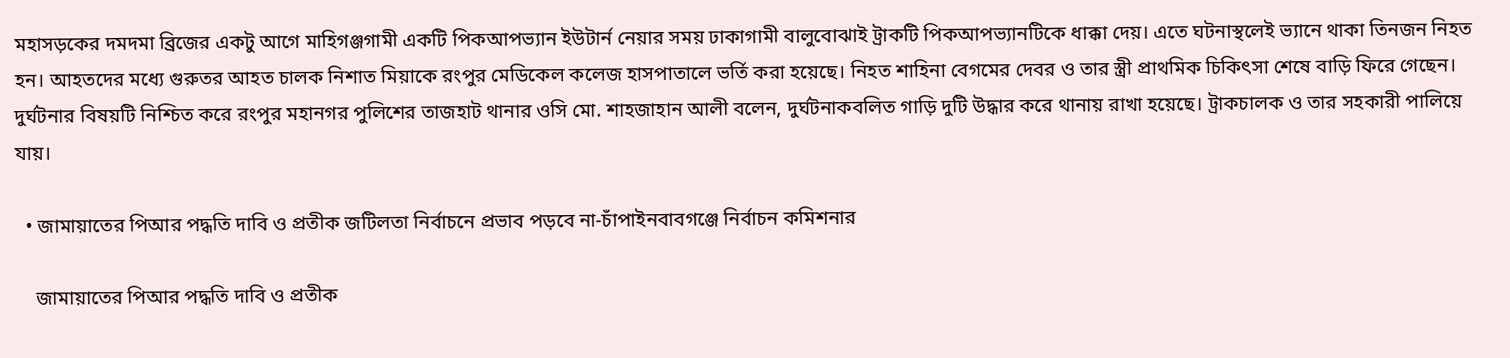মহাসড়কের দমদমা ব্রিজের একটু আগে মাহিগঞ্জগামী একটি পিকআপভ্যান ইউটার্ন নেয়ার সময় ঢাকাগামী বালুবোঝাই ট্রাকটি পিকআপভ্যানটিকে ধাক্কা দেয়। এতে ঘটনাস্থলেই ভ্যানে থাকা তিনজন নিহত হন। আহতদের মধ্যে গুরুতর আহত চালক নিশাত মিয়াকে রংপুর মেডিকেল কলেজ হাসপাতালে ভর্তি করা হয়েছে। নিহত শাহিনা বেগমের দেবর ও তার স্ত্রী প্রাথমিক চিকিৎসা শেষে বাড়ি ফিরে গেছেন। দুর্ঘটনার বিষয়টি নিশ্চিত করে রংপুর মহানগর পুলিশের তাজহাট থানার ওসি মো. শাহজাহান আলী বলেন, দুর্ঘটনাকবলিত গাড়ি দুটি উদ্ধার করে থানায় রাখা হয়েছে। ট্রাকচালক ও তার সহকারী পালিয়ে যায়।

  • জামায়াতের পিআর পদ্ধতি দাবি ও প্রতীক জটিলতা নির্বাচনে প্রভাব পড়বে না-চাঁপাইনবাবগঞ্জে নির্বাচন কমিশনার

    জামায়াতের পিআর পদ্ধতি দাবি ও প্রতীক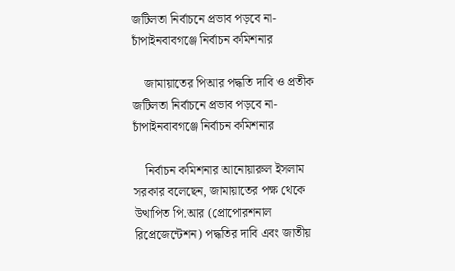জটিলতা নির্বাচনে প্রভাব পড়বে না-চাঁপাইনবাবগঞ্জে নির্বাচন কমিশনার

    জামায়াতের পিআর পদ্ধতি দাবি ও প্রতীক জটিলতা নির্বাচনে প্রভাব পড়বে না-চাঁপাইনবাবগঞ্জে নির্বাচন কমিশনার

    নির্বাচন কমিশনার আনোয়ারুল ইসলাম সরকার বলেছেন, জামায়াতের পক্ষ থেকে উত্থাপিত পি.আর (প্রোপোরশনাল রিপ্রেজেন্টেশন) পদ্ধতির দাবি এবং জাতীয়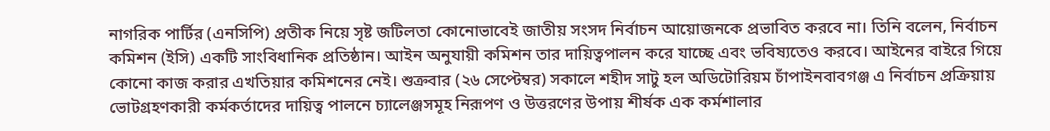নাগরিক পার্টির (এনসিপি) প্রতীক নিয়ে সৃষ্ট জটিলতা কোনোভাবেই জাতীয় সংসদ নির্বাচন আয়োজনকে প্রভাবিত করবে না। তিনি বলেন, নির্বাচন কমিশন (ইসি) একটি সাংবিধানিক প্রতিষ্ঠান। আইন অনুযায়ী কমিশন তার দায়িত্বপালন করে যাচ্ছে এবং ভবিষ্যতেও করবে। আইনের বাইরে গিয়ে কোনো কাজ করার এখতিয়ার কমিশনের নেই। শুক্রবার (২৬ সেপ্টেম্বর) সকালে শহীদ সাটু হল অডিটোরিয়ম চাঁপাইনবাবগঞ্জ এ নির্বাচন প্রক্রিয়ায় ভোটগ্রহণকারী কর্মকর্তাদের দায়িত্ব পালনে চ্যালেঞ্জসমূহ নিরূপণ ও উত্তরণের উপায় শীর্ষক এক কর্মশালার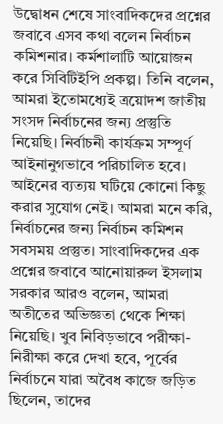উদ্বোধন শেষে সাংবাদিকদের প্রশ্নের জবাবে এসব কথা বলেন নির্বাচন কমিশনার। কর্মশালাটি আয়োজন করে সিবিটিইপি প্রকল্প। তিনি বলেন, আমরা ইতোমধ্যেই ত্রয়োদশ জাতীয় সংসদ নির্বাচনের জন্য প্রস্তুতি নিয়েছি। নির্বাচনী কার্যক্রম সম্পূর্ণ আইনানুগভাবে পরিচালিত হবে। আইনের ব্যত্যয় ঘটিয়ে কোনো কিছু করার সুযোগ নেই। আমরা মনে করি, নির্বাচনের জন্য নির্বাচন কমিশন সবসময় প্রস্তুত। সাংবাদিকদের এক প্রশ্নের জবাবে আনোয়ারুল ইসলাম সরকার আরও বলেন, আমরা অতীতের অভিজ্ঞতা থেকে শিক্ষা নিয়েছি। খুব নিবিড়ভাবে পরীক্ষা-নিরীক্ষা করে দেখা হবে, পূর্বের নির্বাচনে যারা অবৈধ কাজে জড়িত ছিলেন, তাদের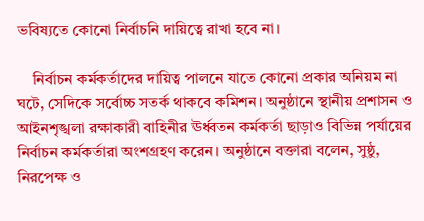ভবিষ্যতে কোনো নির্বাচনি দায়িত্বে রাখা হবে না।

    নির্বাচন কর্মকর্তাদের দায়িত্ব পালনে যাতে কোনো প্রকার অনিয়ম না ঘটে, সেদিকে সর্বোচ্চ সতর্ক থাকবে কমিশন। অনুষ্ঠানে স্থানীয় প্রশাসন ও আইনশৃঙ্খলা রক্ষাকারী বাহিনীর ঊর্ধ্বতন কর্মকর্তা ছাড়াও বিভিন্ন পর্যায়ের নির্বাচন কর্মকর্তারা অংশগ্রহণ করেন। অনুষ্ঠানে বক্তারা বলেন, সুষ্ঠু, নিরপেক্ষ ও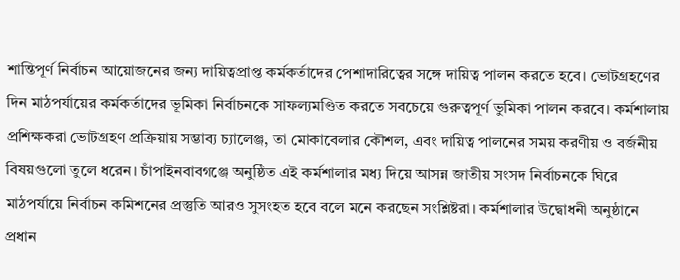শান্তিপূর্ণ নির্বাচন আয়োজনের জন্য দায়িত্বপ্রাপ্ত কর্মকর্তাদের পেশাদারিত্বের সঙ্গে দায়িত্ব পালন করতে হবে। ভোটগ্রহণের দিন মাঠপর্যায়ের কর্মকর্তাদের ভূমিকা নির্বাচনকে সাফল্যমণ্ডিত করতে সবচেয়ে গুরুত্বপূর্ণ ভুমিকা পালন করবে। কর্মশালায় প্রশিক্ষকরা ভোটগ্রহণ প্রক্রিয়ায় সম্ভাব্য চ্যালেঞ্জ, তা মোকাবেলার কৌশল, এবং দায়িত্ব পালনের সময় করণীয় ও বর্জনীয় বিষয়গুলো তুলে ধরেন। চাঁপাইনবাবগঞ্জে অনুষ্ঠিত এই কর্মশালার মধ্য দিয়ে আসন্ন জাতীয় সংসদ নির্বাচনকে ঘিরে মাঠপর্যায়ে নির্বাচন কমিশনের প্রস্তুতি আরও সুসংহত হবে বলে মনে করছেন সংশ্লিষ্টরা। কর্মশালার উদ্বোধনী অনুষ্ঠানে প্রধান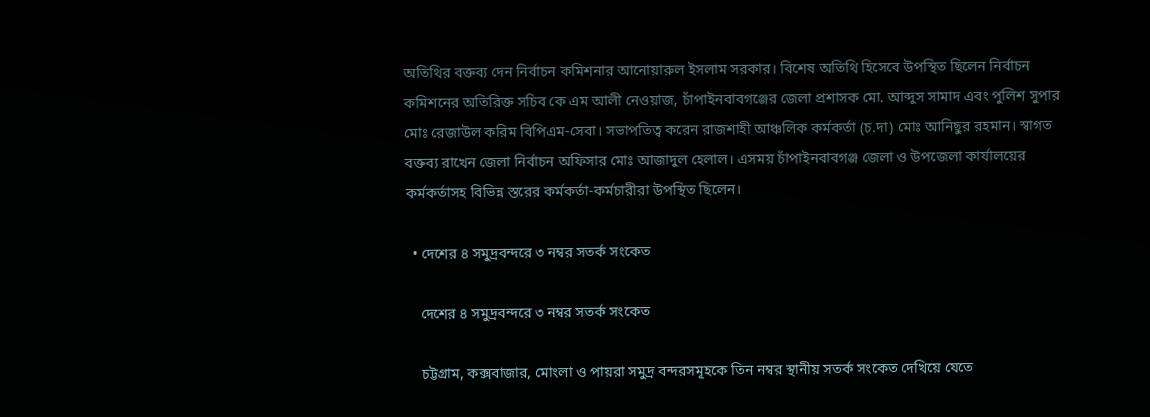অতিথির বক্তব্য দেন নির্বাচন কমিশনার আনোয়ারুল ইসলাম সরকার। বিশেষ অতিথি হিসেবে উপস্থিত ছিলেন নির্বাচন কমিশনের অতিরিক্ত সচিব কে এম আলী নেওয়াজ, চাঁপাইনবাবগঞ্জের জেলা প্রশাসক মো. আব্দুস সামাদ এবং পুলিশ সুপার মোঃ রেজাউল করিম বিপিএম-সেবা। সভাপতিত্ব করেন রাজশাহী আঞ্চলিক কর্মকর্তা (চ.দা) মোঃ আনিছুর রহমান। স্বাগত বক্তব্য রাখেন জেলা নির্বাচন অফিসার মোঃ আজাদুল হেলাল। এসময় চাঁপাইনবাবগঞ্জ জেলা ও উপজেলা কার্যালয়ের কর্মকর্তাসহ বিভিন্ন স্তরের কর্মকর্তা-কর্মচারীরা উপস্থিত ছিলেন।

  • দেশের ৪ সমুদ্রবন্দরে ৩ নম্বর সতর্ক সংকেত

    দেশের ৪ সমুদ্রবন্দরে ৩ নম্বর সতর্ক সংকেত

    চট্টগ্রাম, কক্সবাজার, মোংলা ও পায়রা সমুদ্র বন্দরসমূহকে তিন নম্বর স্থানীয় সতর্ক সংকেত দেখিয়ে যেতে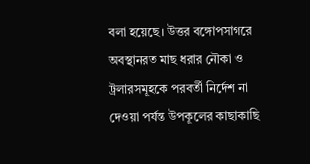বলা হয়েছে। উত্তর বঙ্গোপসাগরে অবস্থানরত মাছ ধরার নৌকা ও ট্রলারসমূহকে পরবর্তী নির্দেশ না দেওয়া পর্যন্ত উপকূলের কাছাকাছি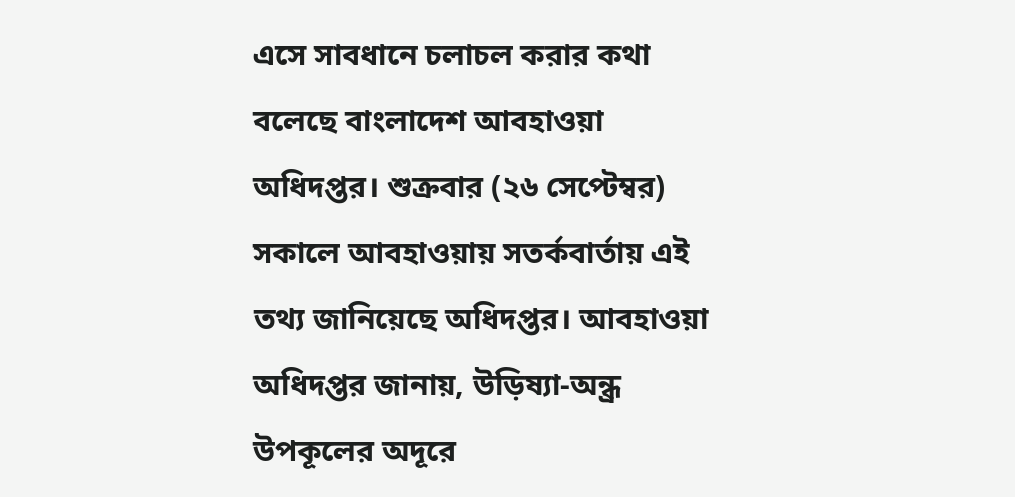এসে সাবধানে চলাচল করার কথা বলেছে বাংলাদেশ আবহাওয়া অধিদপ্তর। শুক্রবার (২৬ সেপ্টেম্বর) সকালে আবহাওয়ায় সতর্কবার্তায় এই তথ্য জানিয়েছে অধিদপ্তর। আবহাওয়া অধিদপ্তর জানায়, উড়িষ্যা-অন্ধ্র উপকূলের অদূরে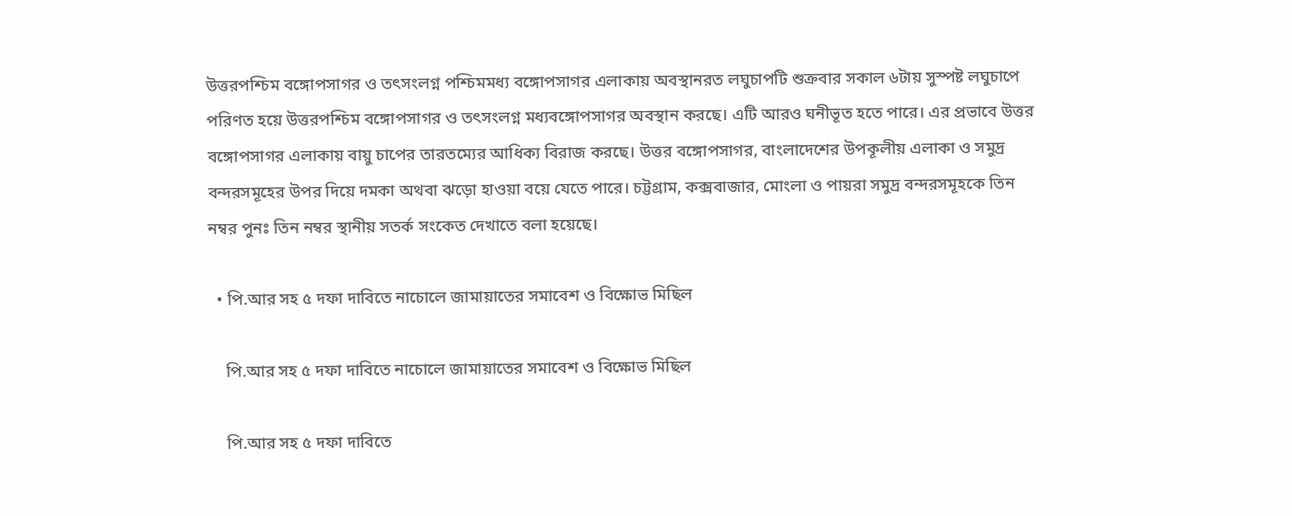উত্তরপশ্চিম বঙ্গোপসাগর ও তৎসংলগ্ন পশ্চিমমধ্য বঙ্গোপসাগর এলাকায় অবস্থানরত লঘুচাপটি শুক্রবার সকাল ৬টায় সুস্পষ্ট লঘুচাপে পরিণত হয়ে উত্তরপশ্চিম বঙ্গোপসাগর ও তৎসংলগ্ন মধ্যবঙ্গোপসাগর অবস্থান করছে। এটি আরও ঘনীভূত হতে পারে। এর প্রভাবে উত্তর বঙ্গোপসাগর এলাকায় বায়ু চাপের তারতম্যের আধিক্য বিরাজ করছে। উত্তর বঙ্গোপসাগর, বাংলাদেশের উপকূলীয় এলাকা ও সমুদ্র বন্দরসমূহের উপর দিয়ে দমকা অথবা ঝড়ো হাওয়া বয়ে যেতে পারে। চট্টগ্রাম, কক্সবাজার, মোংলা ও পায়রা সমুদ্র বন্দরসমূহকে তিন নম্বর পুনঃ তিন নম্বর স্থানীয় সতর্ক সংকেত দেখাতে বলা হয়েছে।

  • পি.আর সহ ৫ দফা দাবিতে নাচোলে জামায়াতের সমাবেশ ও বিক্ষোভ মিছিল

    পি.আর সহ ৫ দফা দাবিতে নাচোলে জামায়াতের সমাবেশ ও বিক্ষোভ মিছিল

    পি.আর সহ ৫ দফা দাবিতে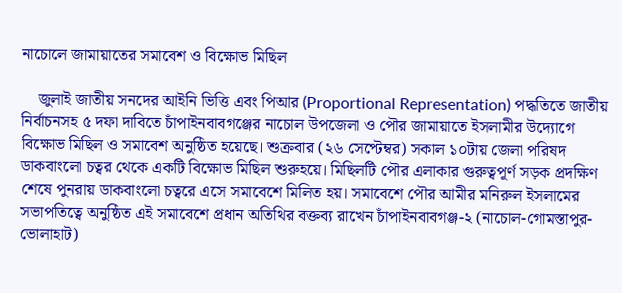নাচোলে জামায়াতের সমাবেশ ও বিক্ষোভ মিছিল

    জুলাই জাতীয় সনদের আইনি ভিত্তি এবং পিআর (Proportional Representation) পদ্ধতিতে জাতীয় নির্বাচনসহ ৫ দফা দাবিতে চাঁপাইনবাবগঞ্জের নাচোল উপজেলা ও পৌর জামায়াতে ইসলামীর উদ্যোগে বিক্ষোভ মিছিল ও সমাবেশ অনুষ্ঠিত হয়েছে। শুক্রবার (২৬ সেপ্টেম্বর) সকাল ১০টায় জেলা পরিষদ ডাকবাংলো চত্বর থেকে একটি বিক্ষোভ মিছিল শুরুহয়ে। মিছিলটি পৌর এলাকার গুরুত্বপূর্ণ সড়ক প্রদক্ষিণ শেষে পুনরায় ডাকবাংলো চত্বরে এসে সমাবেশে মিলিত হয়। সমাবেশে পৌর আমীর মনিরুল ইসলামের সভাপতিত্বে অনুষ্ঠিত এই সমাবেশে প্রধান অতিথির বক্তব্য রাখেন চাঁপাইনবাবগঞ্জ-২ (নাচোল-গোমস্তাপুর-ভোলাহাট)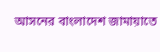আসনের বাংলাদেশ জামায়াতে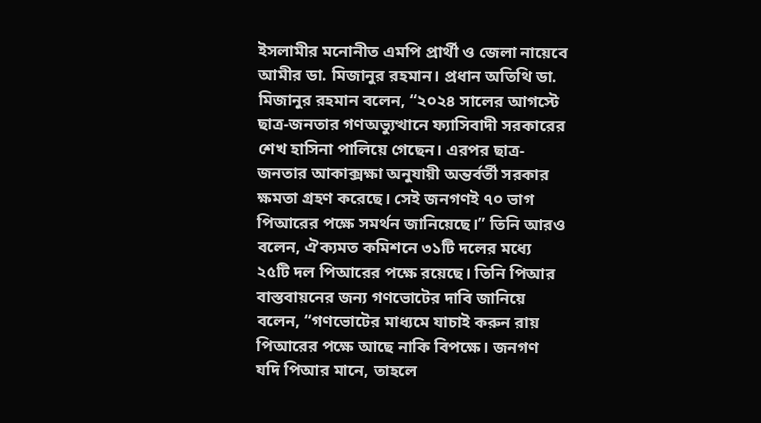ইসলামীর মনোনীত এমপি প্রার্থী ও জেলা নায়েবে আমীর ডা. মিজানুর রহমান। প্রধান অতিথি ডা. মিজানুর রহমান বলেন, “২০২৪ সালের আগস্টে ছাত্র-জনতার গণঅভ্যুত্থানে ফ্যাসিবাদী সরকারের শেখ হাসিনা পালিয়ে গেছেন। এরপর ছাত্র-জনতার আকাক্সক্ষা অনুযায়ী অন্তর্বর্তী সরকার ক্ষমতা গ্রহণ করেছে। সেই জনগণই ৭০ ভাগ পিআরের পক্ষে সমর্থন জানিয়েছে।” তিনি আরও বলেন, ঐক্যমত কমিশনে ৩১টি দলের মধ্যে ২৫টি দল পিআরের পক্ষে রয়েছে। তিনি পিআর বাস্তবায়নের জন্য গণভোটের দাবি জানিয়ে বলেন, “গণভোটের মাধ্যমে যাচাই করুন রায় পিআরের পক্ষে আছে নাকি বিপক্ষে। জনগণ যদি পিআর মানে, তাহলে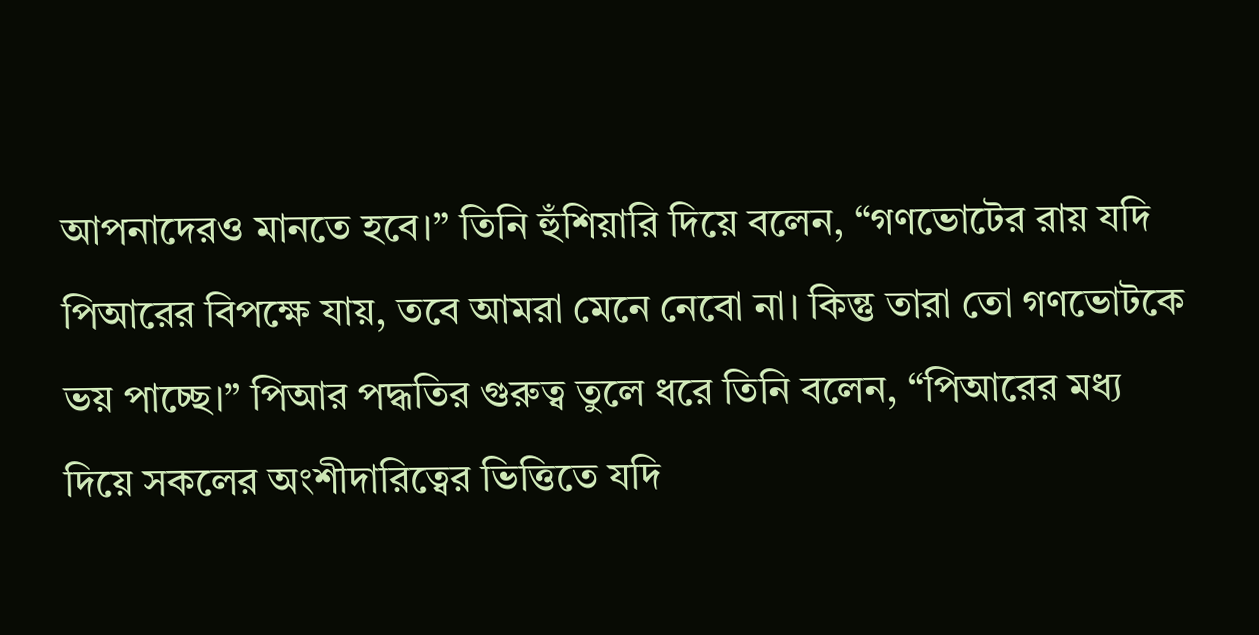আপনাদেরও মানতে হবে।” তিনি হুঁশিয়ারি দিয়ে বলেন, “গণভোটের রায় যদি পিআরের বিপক্ষে যায়, তবে আমরা মেনে নেবো না। কিন্তু তারা তো গণভোটকে ভয় পাচ্ছে।” পিআর পদ্ধতির গুরুত্ব তুলে ধরে তিনি বলেন, “পিআরের মধ্য দিয়ে সকলের অংশীদারিত্বের ভিত্তিতে যদি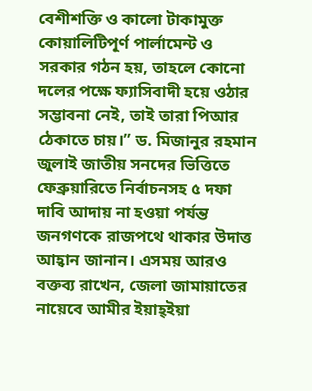বেশীশক্তি ও কালো টাকামুক্ত কোয়ালিটিপূর্ণ পার্লামেন্ট ও সরকার গঠন হয়, তাহলে কোনো দলের পক্ষে ফ্যাসিবাদী হয়ে ওঠার সম্ভাবনা নেই, তাই তারা পিআর ঠেকাতে চায়।” ড. মিজানুর রহমান জুলাই জাতীয় সনদের ভিত্তিতে ফেব্রুয়ারিতে নির্বাচনসহ ৫ দফা দাবি আদায় না হওয়া পর্যন্ত জনগণকে রাজপথে থাকার উদাত্ত আহ্বান জানান। এসময় আরও বক্তব্য রাখেন, জেলা জামায়াতের নায়েবে আমীর ইয়াহ্ইয়া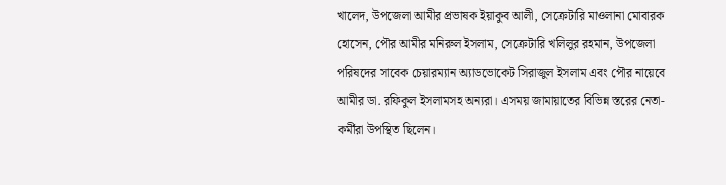খালেদ, উপজেলা আমীর প্রভাষক ইয়াকুব আলী, সেক্রেটারি মাওলানা মোবারক হোসেন, পৌর আমীর মনিরুল ইসলাম, সেক্রেটারি খলিলুর রহমান, উপজেলা পরিষদের সাবেক চেয়ারম্যান অ্যাডভোকেট সিরাজুল ইসলাম এবং পৌর নায়েবে আমীর ডা. রফিকুল ইসলামসহ অন্যরা। এসময় জামায়াতের বিভিন্ন স্তরের নেতা-কর্মীরা উপস্থিত ছিলেন।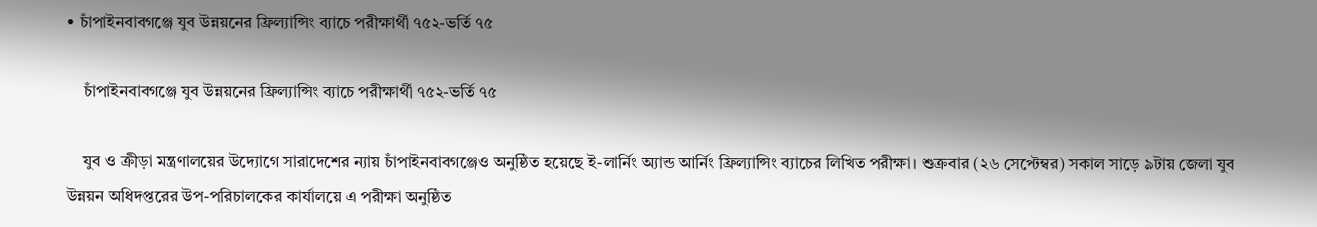• চাঁপাইনবাবগঞ্জে যুব উন্নয়নের ফ্রিল্যান্সিং ব্যাচে পরীক্ষার্থী ৭৫২-ভর্তি ৭৫

    চাঁপাইনবাবগঞ্জে যুব উন্নয়নের ফ্রিল্যান্সিং ব্যাচে পরীক্ষার্থী ৭৫২-ভর্তি ৭৫

    যুব ও ক্রীড়া মন্ত্রণালয়ের উদ্যোগে সারাদেশের ন্যায় চাঁপাইনবাবগঞ্জেও অনুষ্ঠিত হয়েছে ই-লার্নিং অ্যান্ড আর্নিং ফ্রিল্যান্সিং ব্যাচের লিখিত পরীক্ষা। শুক্রবার (২৬ সেপ্টেম্বর) সকাল সাড়ে ৯টায় জেলা যুব উন্নয়ন অধিদপ্তরের উপ-পরিচালকের কার্যালয়ে এ পরীক্ষা অনুষ্ঠিত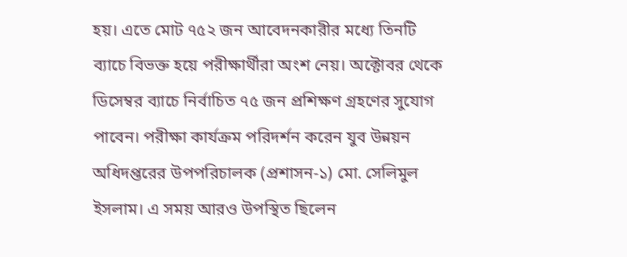হয়। এতে মোট ৭৫২ জন আবেদনকারীর মধ্যে তিনটি ব্যাচে বিভক্ত হয়ে পরীক্ষার্থীরা অংশ নেয়। অক্টোবর থেকে ডিসেম্বর ব্যাচে নির্বাচিত ৭৫ জন প্রশিক্ষণ গ্রহণের সুযোগ পাবেন। পরীক্ষা কার্যক্রম পরিদর্শন করেন যুব উন্নয়ন অধিদপ্তরের উপপরিচালক (প্রশাসন-১) মো. সেলিমুল ইসলাম। এ সময় আরও উপস্থিত ছিলেন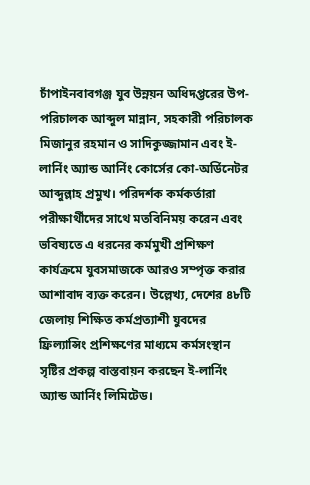চাঁপাইনবাবগঞ্জ যুব উন্নয়ন অধিদপ্তরের উপ-পরিচালক আব্দুল মান্নান, সহকারী পরিচালক মিজানুর রহমান ও সাদিকুজ্জামান এবং ই-লার্নিং অ্যান্ড আর্নিং কোর্সের কো-অর্ডিনেটর আব্দুল্লাহ প্রমুখ। পরিদর্শক কর্মকর্তারা পরীক্ষার্থীদের সাথে মতবিনিময় করেন এবং ভবিষ্যতে এ ধরনের কর্মমুখী প্রশিক্ষণ কার্যক্রমে যুবসমাজকে আরও সম্পৃক্ত করার আশাবাদ ব্যক্ত করেন। উল্লেখ্য, দেশের ৪৮টি জেলায় শিক্ষিত কর্মপ্রত্যাশী যুবদের ফ্রিল্যান্সিং প্রশিক্ষণের মাধ্যমে কর্মসংস্থান সৃষ্টির প্রকল্প বাস্তবায়ন করছেন ই-লার্নিং অ্যান্ড আর্নিং লিমিটেড।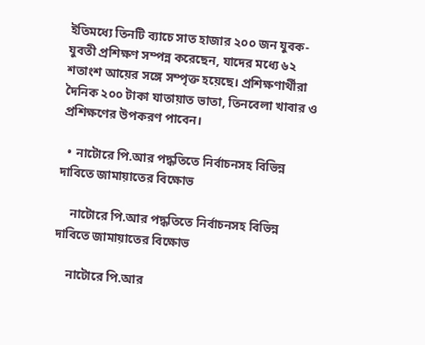ইতিমধ্যে তিনটি ব্যাচে সাত হাজার ২০০ জন যুবক-যুবতী প্রশিক্ষণ সম্পন্ন করেছেন, যাদের মধ্যে ৬২ শতাংশ আয়ের সঙ্গে সম্পৃক্ত হয়েছে। প্রশিক্ষণার্থীরা দৈনিক ২০০ টাকা যাতায়াত ভাতা, তিনবেলা খাবার ও প্রশিক্ষণের উপকরণ পাবেন।

  • নাটোরে পি.আর পদ্ধতিতে নির্বাচনসহ বিভিন্ন দাবিতে জামায়াতের বিক্ষোভ

    নাটোরে পি.আর পদ্ধতিতে নির্বাচনসহ বিভিন্ন দাবিতে জামায়াতের বিক্ষোভ

    নাটোরে পি.আর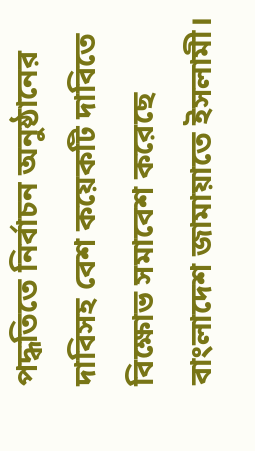পদ্ধতিতে নির্বাচন অনুষ্ঠানের দাবিসহ বেশ কয়েকটি দাবিতে বিক্ষোভ সমাবেশ করেছে বাংলাদেশ জামায়াতে ইসলামী।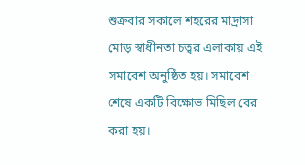শুক্রবার সকালে শহরের মাদ্রাসা মোড় স্বাধীনতা চত্বর এলাকায় এই সমাবেশ অনুষ্ঠিত হয়। সমাবেশ শেষে একটি বিক্ষোভ মিছিল বের করা হয়।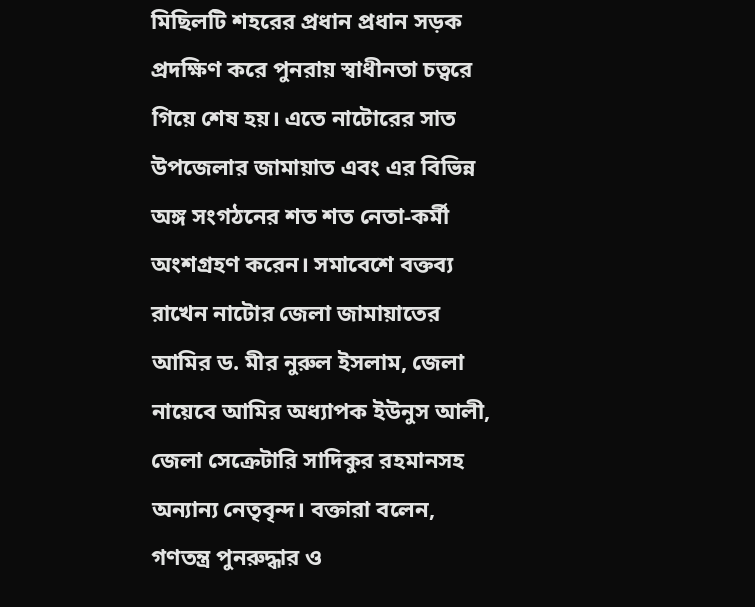মিছিলটি শহরের প্রধান প্রধান সড়ক প্রদক্ষিণ করে পুনরায় স্বাধীনতা চত্বরে গিয়ে শেষ হয়। এতে নাটোরের সাত উপজেলার জামায়াত এবং এর বিভিন্ন অঙ্গ সংগঠনের শত শত নেতা-কর্মী অংশগ্রহণ করেন। সমাবেশে বক্তব্য রাখেন নাটোর জেলা জামায়াতের আমির ড. মীর নুরুল ইসলাম, জেলা নায়েবে আমির অধ্যাপক ইউনুস আলী, জেলা সেক্রেটারি সাদিকুর রহমানসহ অন্যান্য নেতৃবৃন্দ। বক্তারা বলেন, গণতন্ত্র পুনরুদ্ধার ও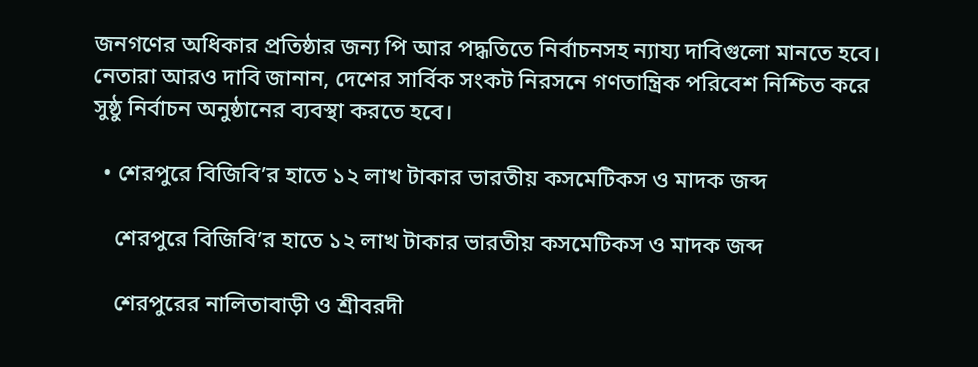জনগণের অধিকার প্রতিষ্ঠার জন্য পি আর পদ্ধতিতে নির্বাচনসহ ন্যায্য দাবিগুলো মানতে হবে। নেতারা আরও দাবি জানান, দেশের সার্বিক সংকট নিরসনে গণতান্ত্রিক পরিবেশ নিশ্চিত করে সুষ্ঠু নির্বাচন অনুষ্ঠানের ব্যবস্থা করতে হবে।

  • শেরপুরে বিজিবি’র হাতে ১২ লাখ টাকার ভারতীয় কসমেটিকস ও মাদক জব্দ

    শেরপুরে বিজিবি’র হাতে ১২ লাখ টাকার ভারতীয় কসমেটিকস ও মাদক জব্দ

    শেরপুরের নালিতাবাড়ী ও শ্রীবরদী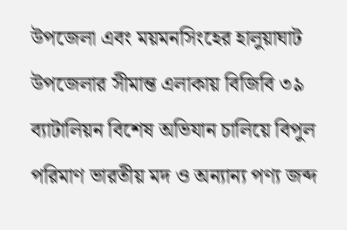উপজেলা এবং ময়মনসিংহের হালুয়াঘাট উপজেলার সীমান্ত এলাকায় বিজিবি ৩৯ ব্যাটালিয়ন বিশেষ অভিযান চালিয়ে বিপুল পরিমাণ ভারতীয় মদ ও অন্যান্য পণ্য জব্দ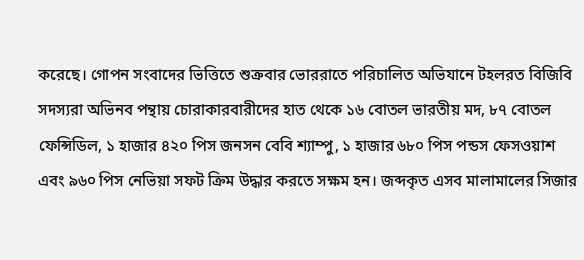করেছে। গোপন সংবাদের ভিত্তিতে শুক্রবার ভোররাতে পরিচালিত অভিযানে টহলরত বিজিবি সদস্যরা অভিনব পন্থায় চোরাকারবারীদের হাত থেকে ১৬ বোতল ভারতীয় মদ, ৮৭ বোতল ফেন্সিডিল, ১ হাজার ৪২০ পিস জনসন বেবি শ্যাম্পু, ১ হাজার ৬৮০ পিস পন্ডস ফেসওয়াশ এবং ৯৬০ পিস নেভিয়া সফট ক্রিম উদ্ধার করতে সক্ষম হন। জব্দকৃত এসব মালামালের সিজার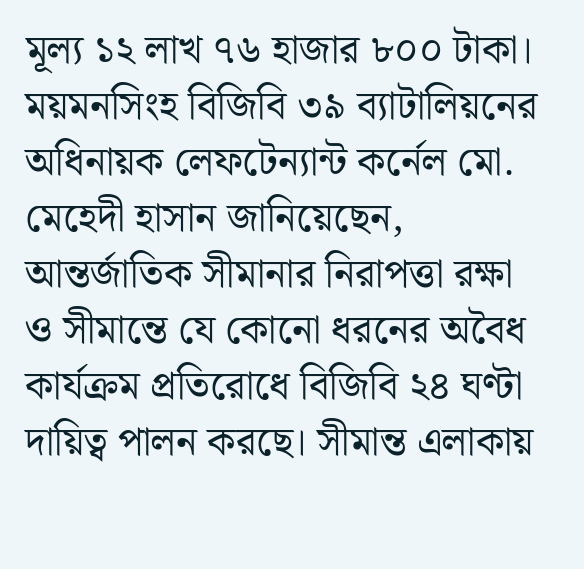মূল্য ১২ লাখ ৭৬ হাজার ৮০০ টাকা। ময়মনসিংহ বিজিবি ৩৯ ব্যাটালিয়নের অধিনায়ক লেফটেন্যান্ট কর্নেল মো. মেহেদী হাসান জানিয়েছেন, আন্তর্জাতিক সীমানার নিরাপত্তা রক্ষা ও সীমান্তে যে কোনো ধরনের অবৈধ কার্যক্রম প্রতিরোধে বিজিবি ২৪ ঘণ্টা দায়িত্ব পালন করছে। সীমান্ত এলাকায়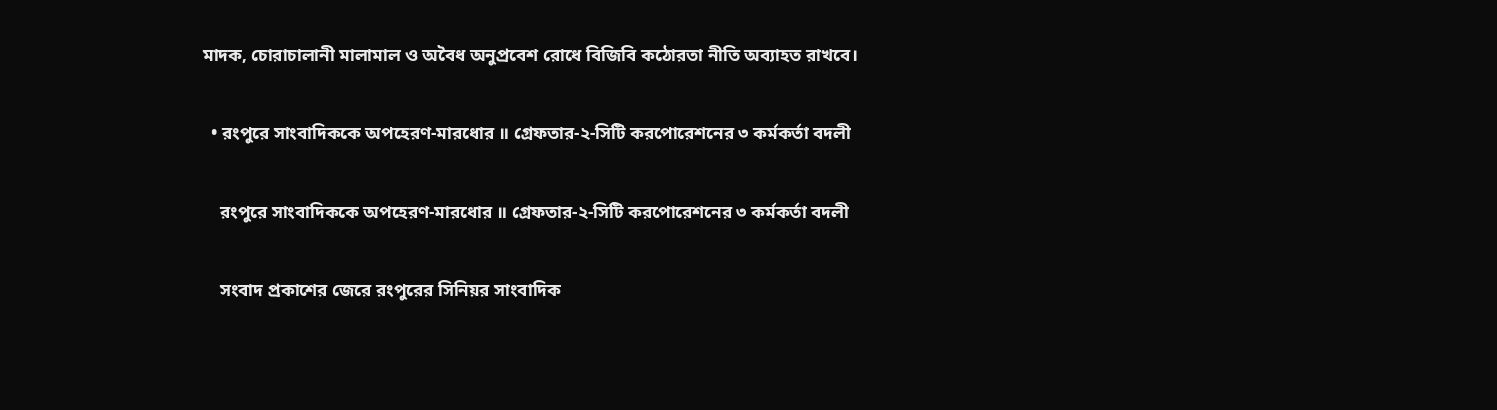মাদক, চোরাচালানী মালামাল ও অবৈধ অনুপ্রবেশ রোধে বিজিবি কঠোরতা নীতি অব্যাহত রাখবে।

  • রংপুরে সাংবাদিককে অপহেরণ-মারধোর ॥ গ্রেফতার-২-সিটি করপোরেশনের ৩ কর্মকর্তা বদলী

    রংপুরে সাংবাদিককে অপহেরণ-মারধোর ॥ গ্রেফতার-২-সিটি করপোরেশনের ৩ কর্মকর্তা বদলী

    সংবাদ প্রকাশের জেরে রংপুরের সিনিয়র সাংবাদিক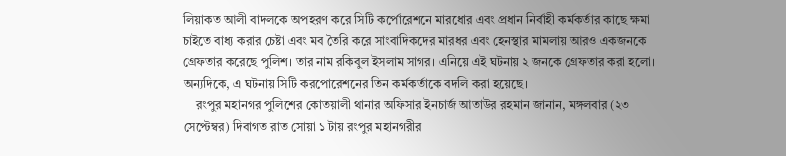লিয়াকত আলী বাদলকে অপহরণ করে সিটি কর্পোরেশনে মারধোর এবং প্রধান নির্বাহী কর্মকর্তার কাছে ক্ষমা চাইতে বাধ্য করার চেষ্টা এবং মব তৈরি করে সাংবাদিকদের মারধর এবং হেনস্থার মামলায় আরও একজনকে গ্রেফতার করেছে পুলিশ। তার নাম রকিবুল ইসলাম সাগর। এনিয়ে এই ঘটনায় ২ জনকে গ্রেফতার করা হলো। অন্যদিকে, এ ঘটনায় সিটি করপোরেশনের তিন কর্মকর্তাকে বদলি করা হয়েছে।
    রংপুর মহানগর পুলিশের কোতয়ালী থানার অফিসার ইনচার্জ আতাউর রহমান জানান, মঙ্গলবার (২৩ সেপ্টেম্বর) দিবাগত রাত সোয়া ১ টায় রংপুর মহানগরীর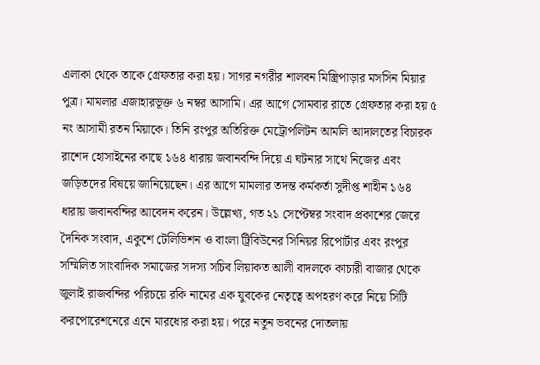এলাকা থেকে তাকে গ্রেফতার করা হয়। সাগর নগরীর শালবন মিস্ত্রিপাড়ার মসসিন মিয়ার পুত্র। মামলার এজাহারভূক্ত ৬ নম্বর আসামি। এর আগে সোমবার রাতে গ্রেফতার করা হয় ৫ নং আসামী রতন মিয়াকে। তিনি রংপুর অতিরিক্ত মেট্রোপলিটন আমলি আদালতের বিচারক রাশেদ হোসাইনের কাছে ১৬৪ ধারায় জবানবন্দি দিয়ে এ ঘটনার সাথে নিজের এবং জড়িতদের বিষয়ে জানিয়েছেন। এর আগে মামলার তদন্ত কর্মকর্তা সুদীপ্ত শাহীন ১৬৪ ধারায় জবানবন্দির আবেদন করেন। উল্লেখ্য, গত ২১ সেপ্টেম্বর সংবাদ প্রকাশের জেরে দৈনিক সংবাদ, একুশে টেলিভিশন ও বাংলা ট্রিবিউনের সিনিয়র রিপোর্টার এবং রংপুর সম্মিলিত সাংবাদিক সমাজের সদস্য সচিব লিয়াকত আলী বাদলকে কাচারী বাজার থেকে জুলাই রাজবন্দির পরিচয়ে রকি নামের এক যুবকের নেতৃত্বে অপহরণ করে নিয়ে সিটি করপোরেশনেরে এনে মারধোর করা হয়। পরে নতুন ভবনের দোতলায়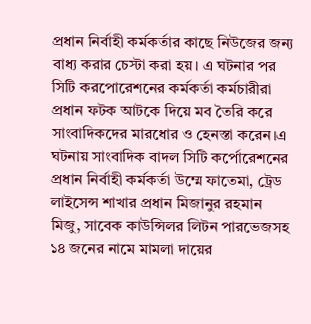প্রধান নির্বাহী কর্মকর্তার কাছে নিউজের জন্য বাধ্য করার চেস্টা করা হয়। এ ঘটনার পর সিটি করপোরেশনের কর্মকর্তা কর্মচারীরা প্রধান ফটক আটকে দিয়ে মব তৈরি করে সাংবাদিকদের মারধোর ও হেনস্তা করেন।এ ঘটনায় সাংবাদিক বাদল সিটি কর্পোরেশনের প্রধান নির্বাহী কর্মকর্তা উম্মে ফাতেমা, ট্রেড লাইসেন্স শাখার প্রধান মিজানুর রহমান মিজু, সাবেক কাউন্সিলর লিটন পারভেজসহ ১৪ জনের নামে মামলা দায়ের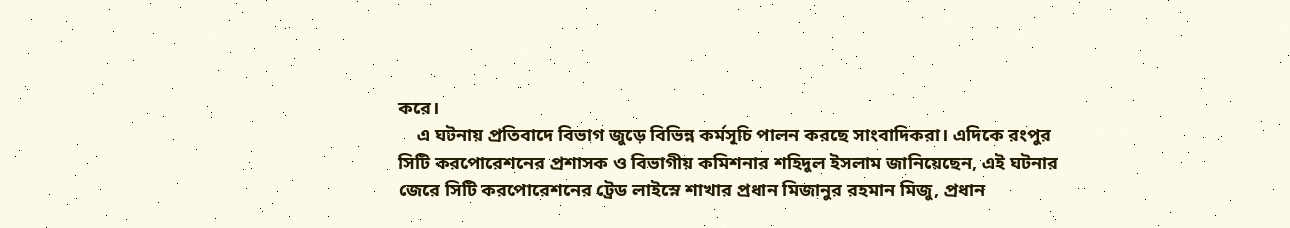করে।
    এ ঘটনায় প্রতিবাদে বিভাগ জুড়ে বিভিন্ন কর্মসূচি পালন করছে সাংবাদিকরা। এদিকে রংপুর সিটি করপোরেশনের প্রশাসক ও বিভাগীয় কমিশনার শহিদুল ইসলাম জানিয়েছেন, এই ঘটনার জেরে সিটি করপোরেশনের ট্রেড লাইস্নে শাখার প্রধান মিজানুর রহমান মিজু, প্রধান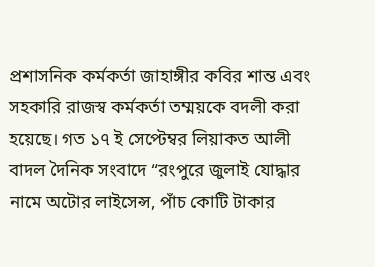প্রশাসনিক কর্মকর্তা জাহাঙ্গীর কবির শান্ত এবং সহকারি রাজস্ব কর্মকর্তা তম্ময়কে বদলী করা হয়েছে। গত ১৭ ই সেপ্টেম্বর লিয়াকত আলী বাদল দৈনিক সংবাদে “রংপুরে জুলাই যোদ্ধার নামে অটোর লাইসেন্স, পাঁচ কোটি টাকার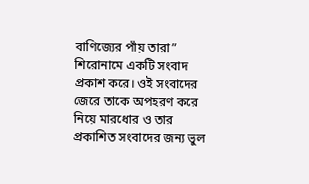বাণিজ্যের পাঁয় তারা” শিরোনামে একটি সংবাদ প্রকাশ করে। ওই সংবাদের জেরে তাকে অপহরণ করে নিয়ে মারধোর ও তার প্রকাশিত সংবাদের জন্য ভুল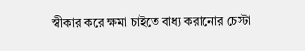স্বীকার করে ক্ষমা চাইতে বাধ্য করানোর চেস্টা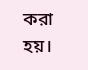করা হয়।